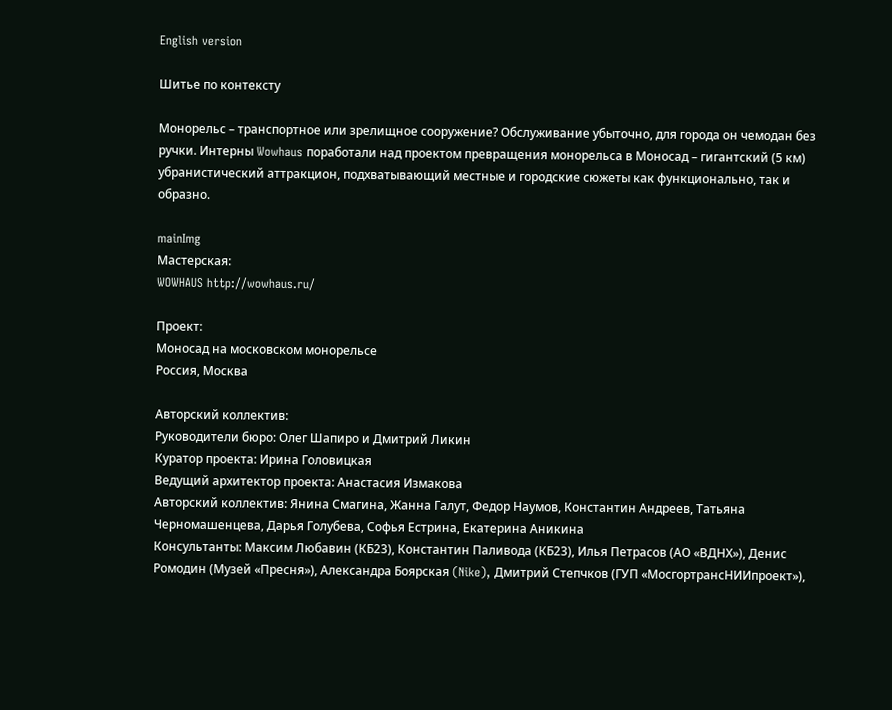English version

Шитье по контексту

Монорельс – транспортное или зрелищное сооружение? Обслуживание убыточно, для города он чемодан без ручки. Интерны Wowhaus поработали над проектом превращения монорельса в Моносад – гигантский (5 км) убранистический аттракцион, подхватывающий местные и городские сюжеты как функционально, так и образно.

mainImg
Мастерская:
WOWHAUS http://wowhaus.ru/

Проект:
Моносад на московском монорельсе
Россия, Москва

Авторский коллектив:
Руководители бюро: Олег Шапиро и Дмитрий Ликин
Куратор проекта: Ирина Головицкая
Ведущий архитектор проекта: Анастасия Измакова
Авторский коллектив: Янина Смагина, Жанна Галут, Федор Наумов, Константин Андреев, Татьяна Черномашенцева, Дарья Голубева, Софья Естрина, Екатерина Аникина
Консультанты: Максим Любавин (КБ23), Константин Паливода (КБ23), Илья Петрасов (АО «ВДНХ»), Денис Ромодин (Музей «Пресня»), Александра Боярская (Nike), Дмитрий Степчков (ГУП «МосгортрансНИИпроект»),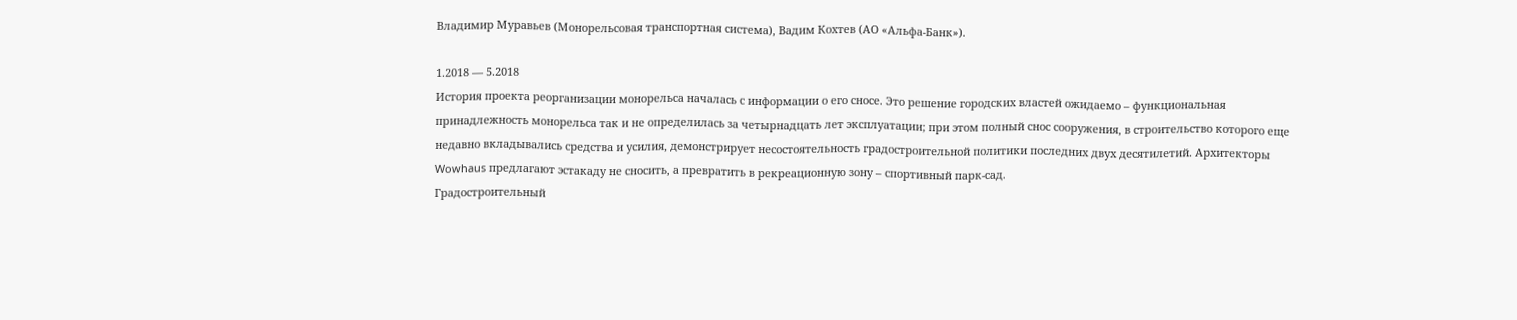Владимир Муравьев (Монорельсовая транспортная система), Вадим Кохтев (АО «Альфа-Банк»).

1.2018 — 5.2018
История проекта реорганизации монорельса началась с информации о его сносе. Это решение городских властей ожидаемо – функциональная принадлежность монорельса так и не определилась за четырнадцать лет эксплуатации; при этом полный снос сооружения, в строительство которого еще недавно вкладывались средства и усилия, демонстрирует несостоятельность градостроительной политики последних двух десятилетий. Архитекторы Wowhaus предлагают эстакаду не сносить, а превратить в рекреационную зону – спортивный парк-сад.
Градостроительный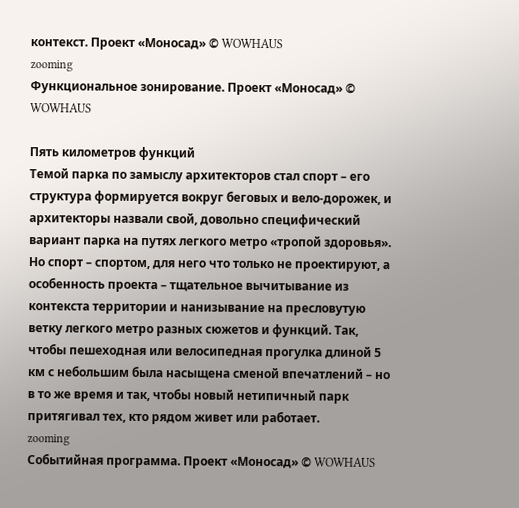контекст. Проект «Моносад» © WOWHAUS
zooming
Функциональное зонирование. Проект «Моносад» © WOWHAUS

Пять километров функций
Темой парка по замыслу архитекторов стал спорт – его структура формируется вокруг беговых и вело-дорожек, и архитекторы назвали свой, довольно специфический вариант парка на путях легкого метро «тропой здоровья». Но спорт – спортом, для него что только не проектируют, а особенность проекта – тщательное вычитывание из контекста территории и нанизывание на пресловутую ветку легкого метро разных сюжетов и функций. Так, чтобы пешеходная или велосипедная прогулка длиной 5 км с небольшим была насыщена сменой впечатлений – но в то же время и так, чтобы новый нетипичный парк притягивал тех, кто рядом живет или работает.
zooming
Событийная программа. Проект «Моносад» © WOWHAUS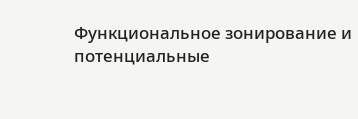Функциональное зонирование и потенциальные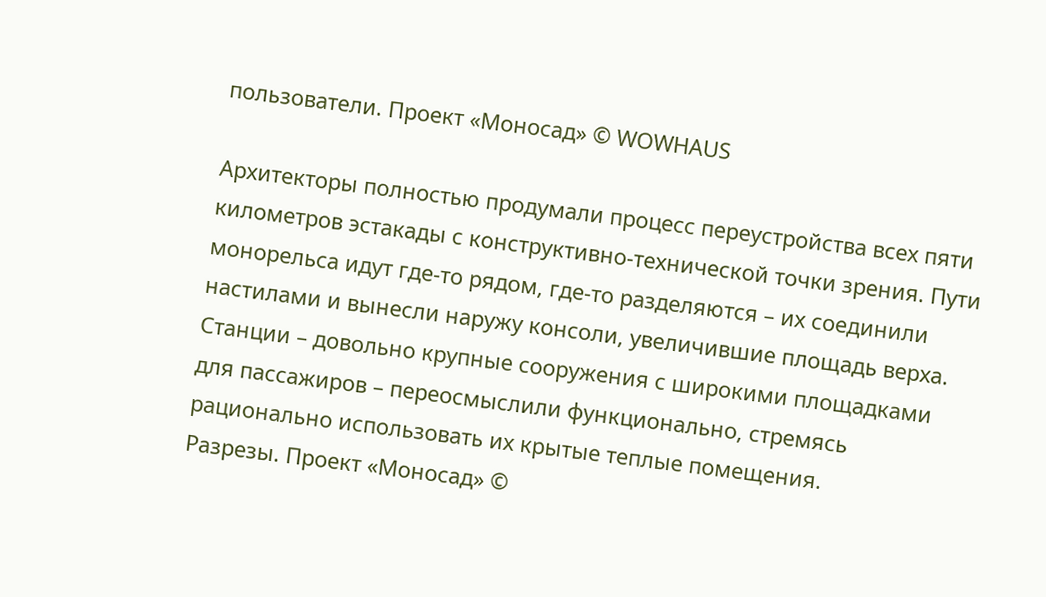пользователи. Проект «Моносад» © WOWHAUS

Архитекторы полностью продумали процесс переустройства всех пяти километров эстакады с конструктивно-технической точки зрения. Пути монорельса идут где-то рядом, где-то разделяются – их соединили настилами и вынесли наружу консоли, увеличившие площадь верха. Станции – довольно крупные сооружения с широкими площадками для пассажиров – переосмыслили функционально, стремясь рационально использовать их крытые теплые помещения.
Разрезы. Проект «Моносад» ©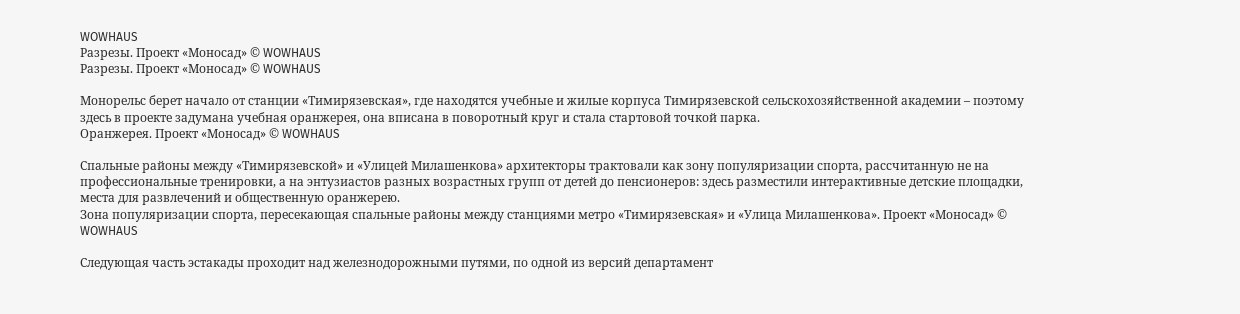WOWHAUS
Разрезы. Проект «Моносад» © WOWHAUS
Разрезы. Проект «Моносад» © WOWHAUS

Монорельс берет начало от станции «Тимирязевская», где находятся учебные и жилые корпуса Тимирязевской сельскохозяйственной академии – поэтому здесь в проекте задумана учебная оранжерея, она вписана в поворотный круг и стала стартовой точкой парка.
Оранжерея. Проект «Моносад» © WOWHAUS

Спальные районы между «Тимирязевской» и «Улицей Милашенкова» архитекторы трактовали как зону популяризации спорта, рассчитанную не на профессиональные тренировки, а на энтузиастов разных возрастных групп от детей до пенсионеров: здесь разместили интерактивные детские площадки, места для развлечений и общественную оранжерею.
Зона популяризации спорта, пересекающая спальные районы между станциями метро «Тимирязевская» и «Улица Милашенкова». Проект «Моносад» © WOWHAUS

Следующая часть эстакады проходит над железнодорожными путями, по одной из версий департамент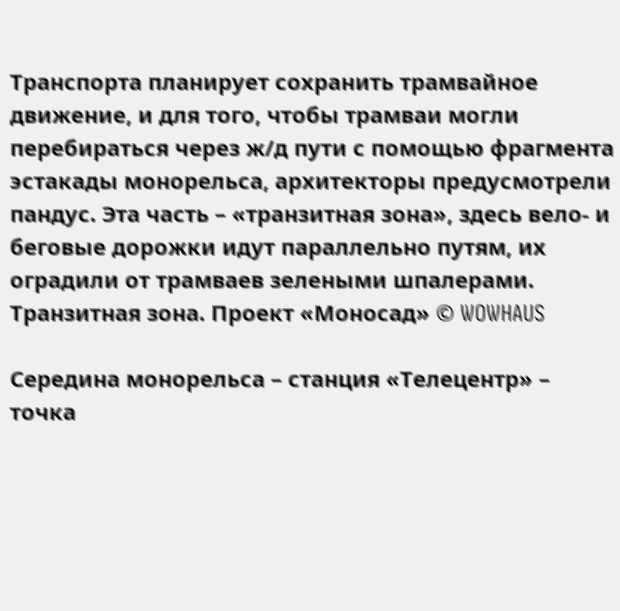Транспорта планирует сохранить трамвайное движение, и для того, чтобы трамваи могли перебираться через ж/д пути с помощью фрагмента эстакады монорельса, архитекторы предусмотрели пандус. Эта часть – «транзитная зона», здесь вело- и беговые дорожки идут параллельно путям, их оградили от трамваев зелеными шпалерами.
Транзитная зона. Проект «Моносад» © WOWHAUS

Середина монорельса – станция «Телецентр» – точка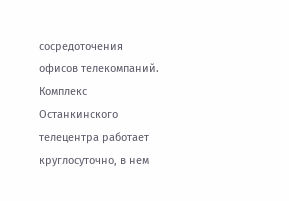сосредоточения офисов телекомпаний. Комплекс Останкинского телецентра работает круглосуточно, в нем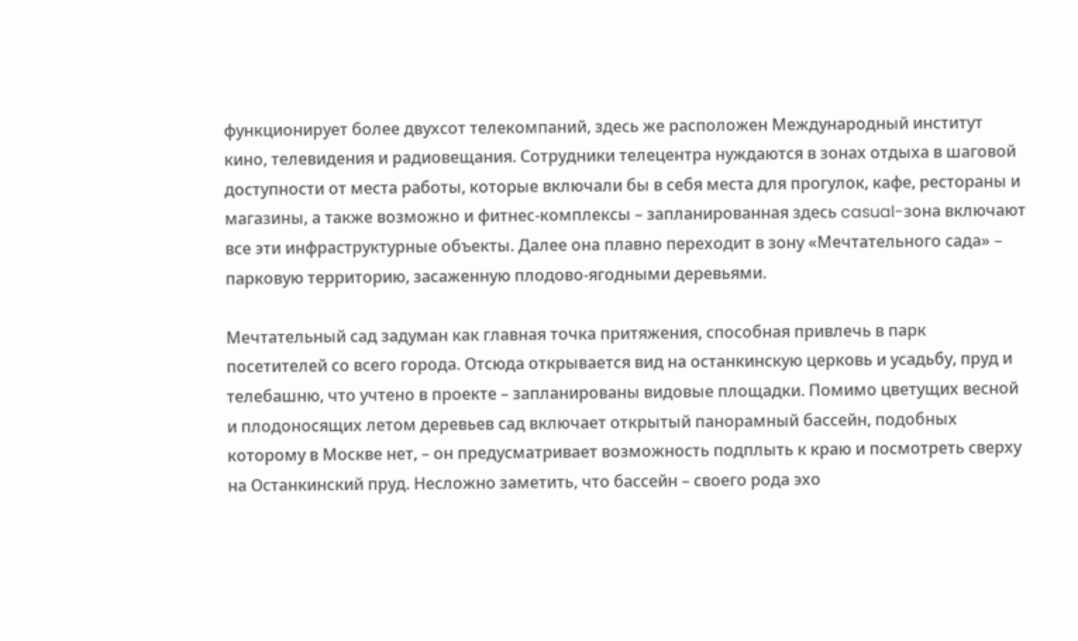функционирует более двухсот телекомпаний, здесь же расположен Международный институт кино, телевидения и радиовещания. Сотрудники телецентра нуждаются в зонах отдыха в шаговой доступности от места работы, которые включали бы в себя места для прогулок, кафе, рестораны и магазины, а также возможно и фитнес-комплексы – запланированная здесь casual-зона включают все эти инфраструктурные объекты. Далее она плавно переходит в зону «Мечтательного сада» – парковую территорию, засаженную плодово-ягодными деревьями.

Мечтательный сад задуман как главная точка притяжения, способная привлечь в парк посетителей со всего города. Отсюда открывается вид на останкинскую церковь и усадьбу, пруд и телебашню, что учтено в проекте – запланированы видовые площадки. Помимо цветущих весной и плодоносящих летом деревьев сад включает открытый панорамный бассейн, подобных которому в Москве нет, – он предусматривает возможность подплыть к краю и посмотреть сверху на Останкинский пруд. Несложно заметить, что бассейн – своего рода эхо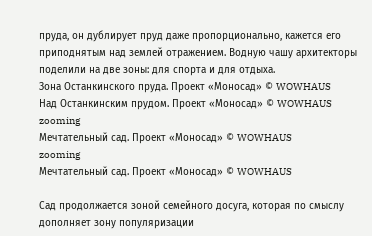пруда, он дублирует пруд даже пропорционально, кажется его приподнятым над землей отражением. Водную чашу архитекторы поделили на две зоны: для спорта и для отдыха.
Зона Останкинского пруда. Проект «Моносад» © WOWHAUS
Над Останкинским прудом. Проект «Моносад» © WOWHAUS
zooming
Мечтательный сад. Проект «Моносад» © WOWHAUS
zooming
Мечтательный сад. Проект «Моносад» © WOWHAUS

Сад продолжается зоной семейного досуга, которая по смыслу дополняет зону популяризации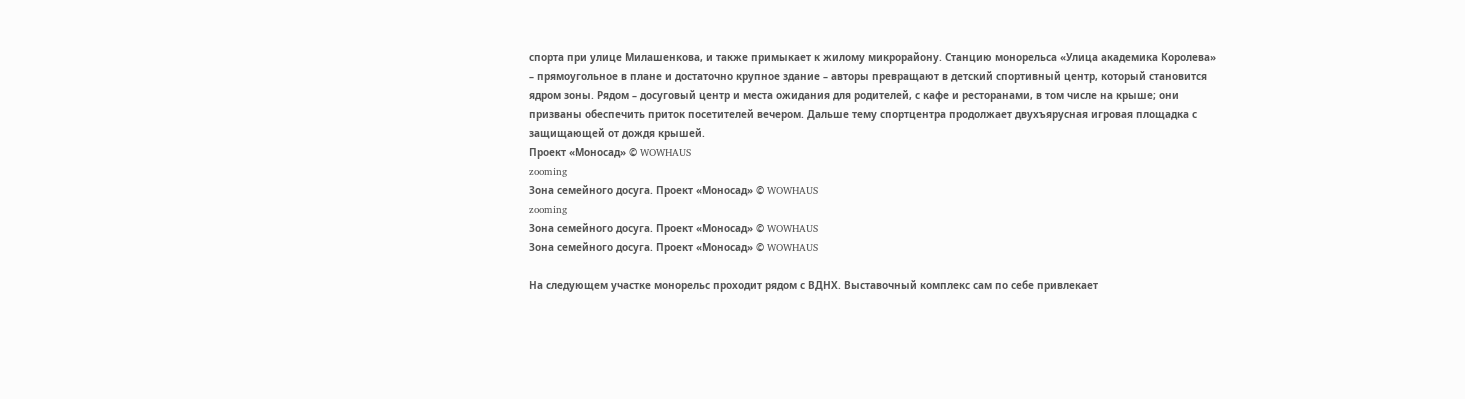спорта при улице Милашенкова, и также примыкает к жилому микрорайону. Станцию монорельса «Улица академика Королева» – прямоугольное в плане и достаточно крупное здание – авторы превращают в детский спортивный центр, который становится ядром зоны. Рядом – досуговый центр и места ожидания для родителей, с кафе и ресторанами, в том числе на крыше; они призваны обеспечить приток посетителей вечером. Дальше тему спортцентра продолжает двухъярусная игровая площадка с защищающей от дождя крышей.
Проект «Моносад» © WOWHAUS
zooming
Зона семейного досуга. Проект «Моносад» © WOWHAUS
zooming
Зона семейного досуга. Проект «Моносад» © WOWHAUS
Зона семейного досуга. Проект «Моносад» © WOWHAUS

На следующем участке монорельс проходит рядом с ВДНХ. Выставочный комплекс сам по себе привлекает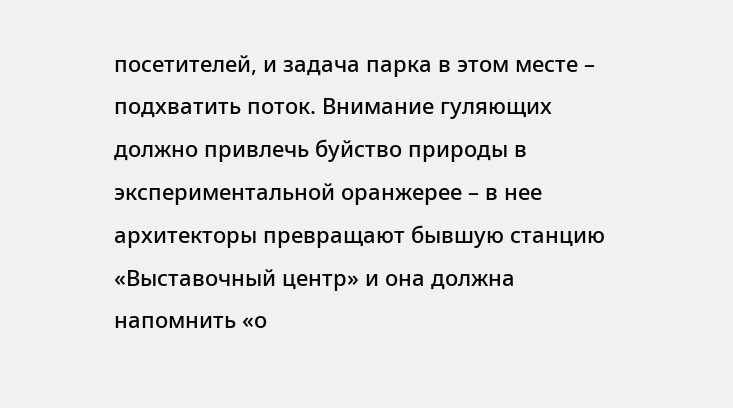посетителей, и задача парка в этом месте – подхватить поток. Внимание гуляющих должно привлечь буйство природы в экспериментальной оранжерее – в нее архитекторы превращают бывшую станцию «Выставочный центр» и она должна напомнить «о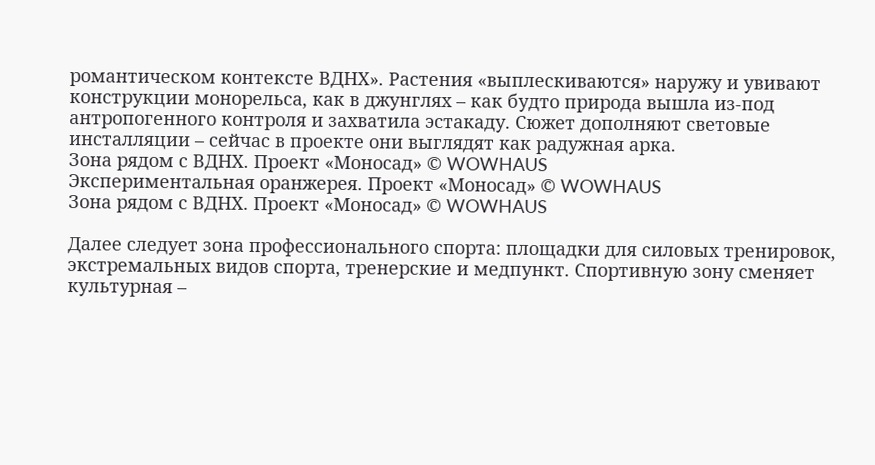романтическом контексте ВДНХ». Растения «выплескиваются» наружу и увивают конструкции монорельса, как в джунглях – как будто природа вышла из-под антропогенного контроля и захватила эстакаду. Сюжет дополняют световые инсталляции – сейчас в проекте они выглядят как радужная арка.
Зона рядом с ВДНХ. Проект «Моносад» © WOWHAUS
Экспериментальная оранжерея. Проект «Моносад» © WOWHAUS
Зона рядом с ВДНХ. Проект «Моносад» © WOWHAUS

Далее следует зона профессионального спорта: площадки для силовых тренировок, экстремальных видов спорта, тренерские и медпункт. Спортивную зону сменяет культурная –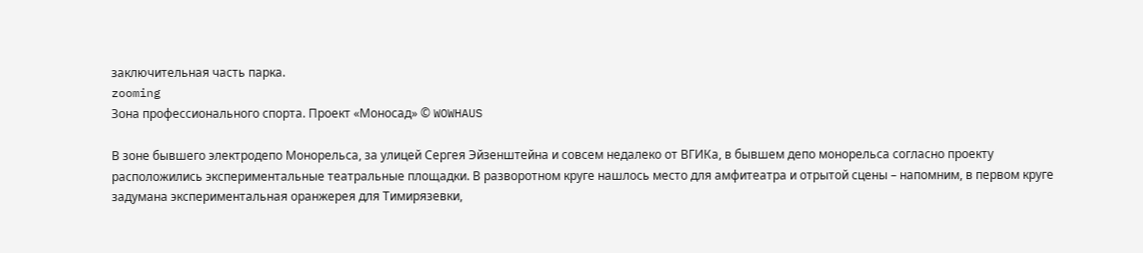заключительная часть парка.
zooming
Зона профессионального спорта. Проект «Моносад» © WOWHAUS

В зоне бывшего электродепо Монорельса, за улицей Сергея Эйзенштейна и совсем недалеко от ВГИКа, в бывшем депо монорельса согласно проекту расположились экспериментальные театральные площадки. В разворотном круге нашлось место для амфитеатра и отрытой сцены – напомним, в первом круге задумана экспериментальная оранжерея для Тимирязевки,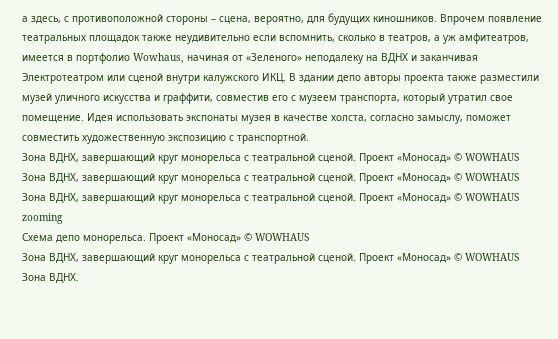а здесь, с противоположной стороны – сцена, вероятно, для будущих киношников. Впрочем появление театральных площадок также неудивительно если вспомнить, сколько в театров, а уж амфитеатров, имеется в портфолио Wowhaus, начиная от «Зеленого» неподалеку на ВДНХ и заканчивая Электротеатром или сценой внутри калужского ИКЦ. В здании депо авторы проекта также разместили музей уличного искусства и граффити, совместив его с музеем транспорта, который утратил свое помещение. Идея использовать экспонаты музея в качестве холста, согласно замыслу, поможет совместить художественную экспозицию с транспортной.
Зона ВДНХ, завершающий круг монорельса с театральной сценой. Проект «Моносад» © WOWHAUS
Зона ВДНХ, завершающий круг монорельса с театральной сценой. Проект «Моносад» © WOWHAUS
Зона ВДНХ, завершающий круг монорельса с театральной сценой. Проект «Моносад» © WOWHAUS
zooming
Схема депо монорельса. Проект «Моносад» © WOWHAUS
Зона ВДНХ, завершающий круг монорельса с театральной сценой. Проект «Моносад» © WOWHAUS
Зона ВДНХ.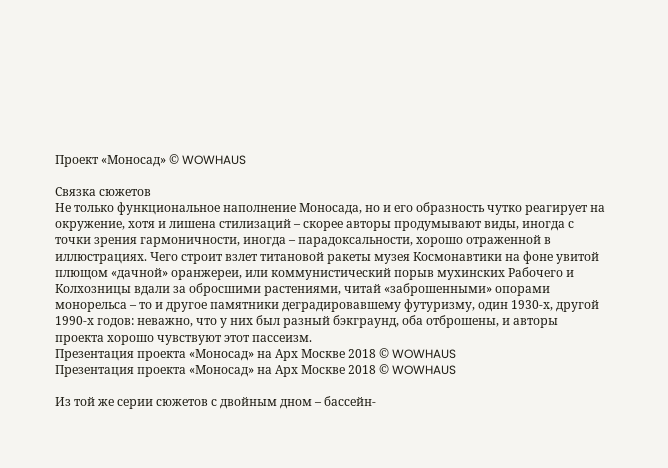Проект «Моносад» © WOWHAUS

Связка сюжетов
Не только функциональное наполнение Моносада, но и его образность чутко реагирует на окружение, хотя и лишена стилизаций – скорее авторы продумывают виды, иногда с точки зрения гармоничности, иногда – парадоксальности, хорошо отраженной в иллюстрациях. Чего строит взлет титановой ракеты музея Космонавтики на фоне увитой плющом «дачной» оранжереи, или коммунистический порыв мухинских Рабочего и Колхозницы вдали за обросшими растениями, читай «заброшенными» опорами монорельса – то и другое памятники деградировавшему футуризму, один 1930-х, другой 1990-х годов: неважно, что у них был разный бэкграунд, оба отброшены, и авторы проекта хорошо чувствуют этот пассеизм.
Презентация проекта «Моносад» на Арх Москве 2018 © WOWHAUS
Презентация проекта «Моносад» на Арх Москве 2018 © WOWHAUS

Из той же серии сюжетов с двойным дном – бассейн-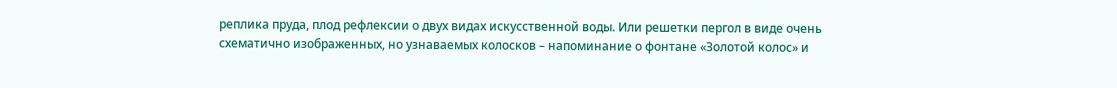реплика пруда, плод рефлексии о двух видах искусственной воды. Или решетки пергол в виде очень схематично изображенных, но узнаваемых колосков – напоминание о фонтане «Золотой колос» и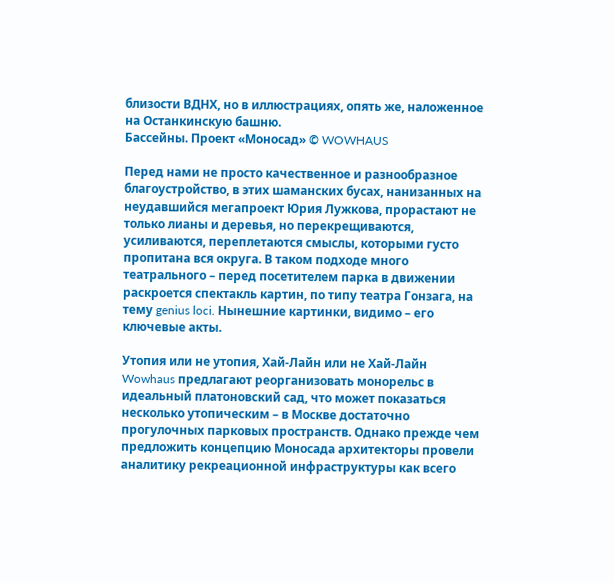близости ВДНХ, но в иллюстрациях, опять же, наложенное на Останкинскую башню.
Бассейны. Проект «Моносад» © WOWHAUS

Перед нами не просто качественное и разнообразное благоустройство, в этих шаманских бусах, нанизанных на неудавшийся мегапроект Юрия Лужкова, прорастают не только лианы и деревья, но перекрещиваются, усиливаются, переплетаются смыслы, которыми густо пропитана вся округа. В таком подходе много театрального – перед посетителем парка в движении раскроется спектакль картин, по типу театра Гонзага, на тему genius loci. Нынешние картинки, видимо – его ключевые акты.

Утопия или не утопия, Хай-Лайн или не Хай-Лайн
Wowhaus предлагают реорганизовать монорельс в идеальный платоновский сад, что может показаться несколько утопическим – в Москве достаточно прогулочных парковых пространств. Однако прежде чем предложить концепцию Моносада архитекторы провели аналитику рекреационной инфраструктуры как всего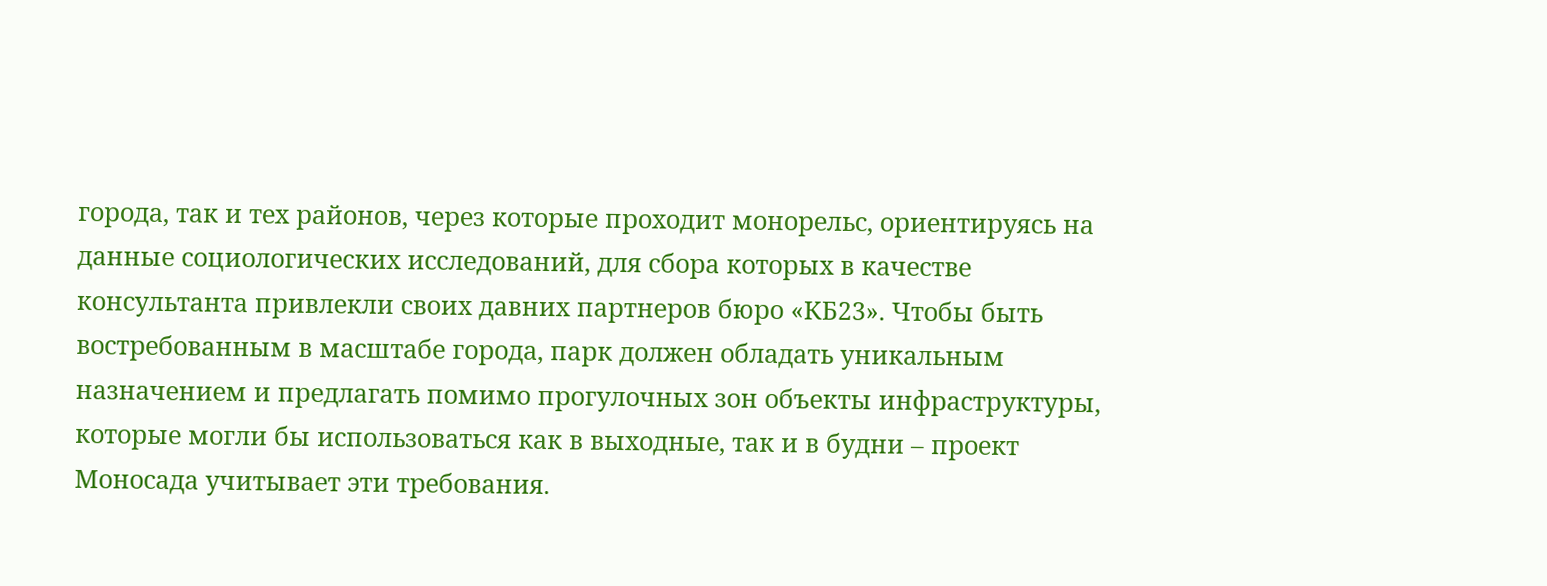города, так и тех районов, через которые проходит монорельс, ориентируясь на данные социологических исследований, для сбора которых в качестве консультанта привлекли своих давних партнеров бюро «КБ23». Чтобы быть востребованным в масштабе города, парк должен обладать уникальным назначением и предлагать помимо прогулочных зон объекты инфраструктуры, которые могли бы использоваться как в выходные, так и в будни – проект Моносада учитывает эти требования.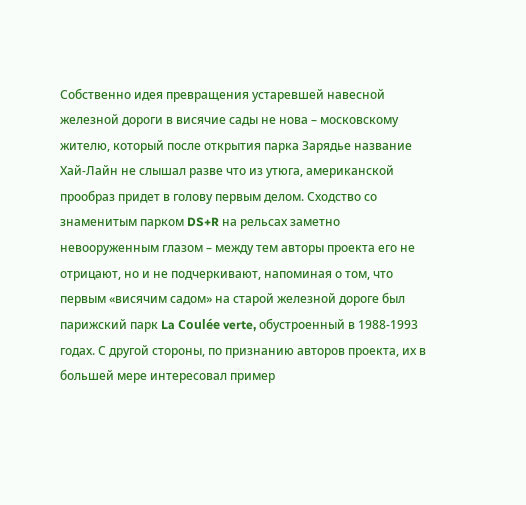Собственно идея превращения устаревшей навесной железной дороги в висячие сады не нова – московскому жителю, который после открытия парка Зарядье название Хай-Лайн не слышал разве что из утюга, американской прообраз придет в голову первым делом. Сходство со знаменитым парком DS+R на рельсах заметно невооруженным глазом – между тем авторы проекта его не отрицают, но и не подчеркивают, напоминая о том, что первым «висячим садом» на старой железной дороге был парижский парк La Coulée verte, обустроенный в 1988-1993 годах. С другой стороны, по признанию авторов проекта, их в большей мере интересовал пример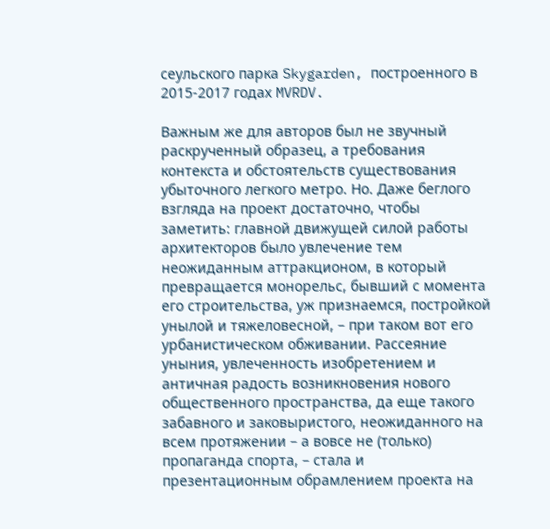сеульского парка Skygarden, построенного в 2015-2017 годах MVRDV.

Важным же для авторов был не звучный раскрученный образец, а требования контекста и обстоятельств существования убыточного легкого метро. Но. Даже беглого взгляда на проект достаточно, чтобы заметить: главной движущей силой работы архитекторов было увлечение тем неожиданным аттракционом, в который превращается монорельс, бывший с момента его строительства, уж признаемся, постройкой унылой и тяжеловесной, – при таком вот его урбанистическом обживании. Рассеяние уныния, увлеченность изобретением и античная радость возникновения нового общественного пространства, да еще такого забавного и заковыристого, неожиданного на всем протяжении – а вовсе не (только) пропаганда спорта, – стала и презентационным обрамлением проекта на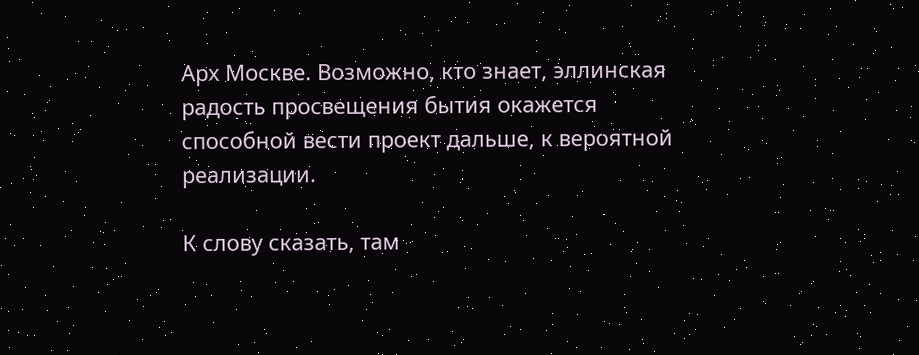Арх Москве. Возможно, кто знает, эллинская радость просвещения бытия окажется способной вести проект дальше, к вероятной реализации.

К слову сказать, там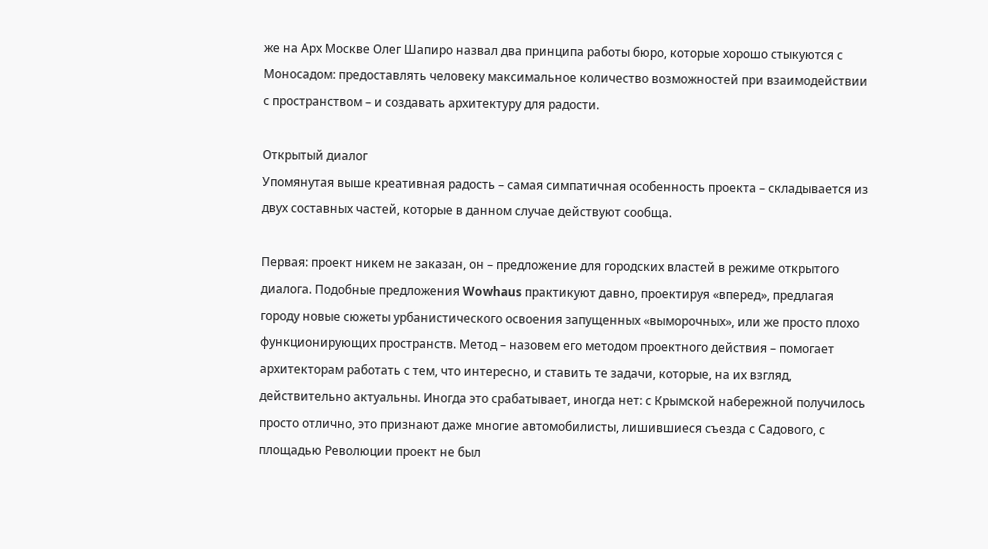же на Арх Москве Олег Шапиро назвал два принципа работы бюро, которые хорошо стыкуются с Моносадом: предоставлять человеку максимальное количество возможностей при взаимодействии с пространством – и создавать архитектуру для радости.

Открытый диалог
Упомянутая выше креативная радость – самая симпатичная особенность проекта – складывается из двух составных частей, которые в данном случае действуют сообща.

Первая: проект никем не заказан, он – предложение для городских властей в режиме открытого диалога. Подобные предложения Wowhaus практикуют давно, проектируя «вперед», предлагая городу новые сюжеты урбанистического освоения запущенных «выморочных», или же просто плохо функционирующих пространств. Метод – назовем его методом проектного действия – помогает архитекторам работать с тем, что интересно, и ставить те задачи, которые, на их взгляд, действительно актуальны. Иногда это срабатывает, иногда нет: с Крымской набережной получилось просто отлично, это признают даже многие автомобилисты, лишившиеся съезда с Садового, с площадью Революции проект не был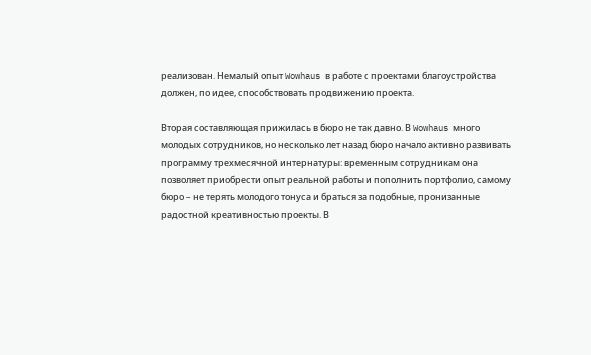реализован. Немалый опыт Wowhaus в работе с проектами благоустройства должен, по идее, способствовать продвижению проекта.

Вторая составляющая прижилась в бюро не так давно. В Wowhaus много молодых сотрудников, но несколько лет назад бюро начало активно развивать программу трехмесячной интернатуры: временным сотрудникам она позволяет приобрести опыт реальной работы и пополнить портфолио, самому бюро – не терять молодого тонуса и браться за подобные, пронизанные радостной креативностью проекты. В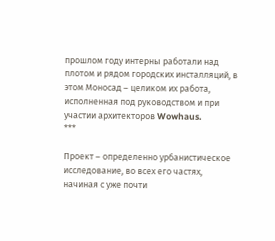прошлом году интерны работали над плотом и рядом городских инсталляций, в этом Моносад – целиком их работа, исполненная под руководством и при участии архитекторов Wowhaus.
***

Проект – определенно урбанистическое исследование, во всех его частях, начиная с уже почти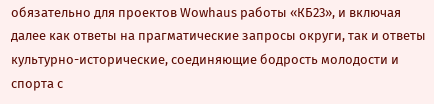обязательно для проектов Wowhaus работы «КБ23», и включая далее как ответы на прагматические запросы округи, так и ответы культурно-исторические, соединяющие бодрость молодости и спорта с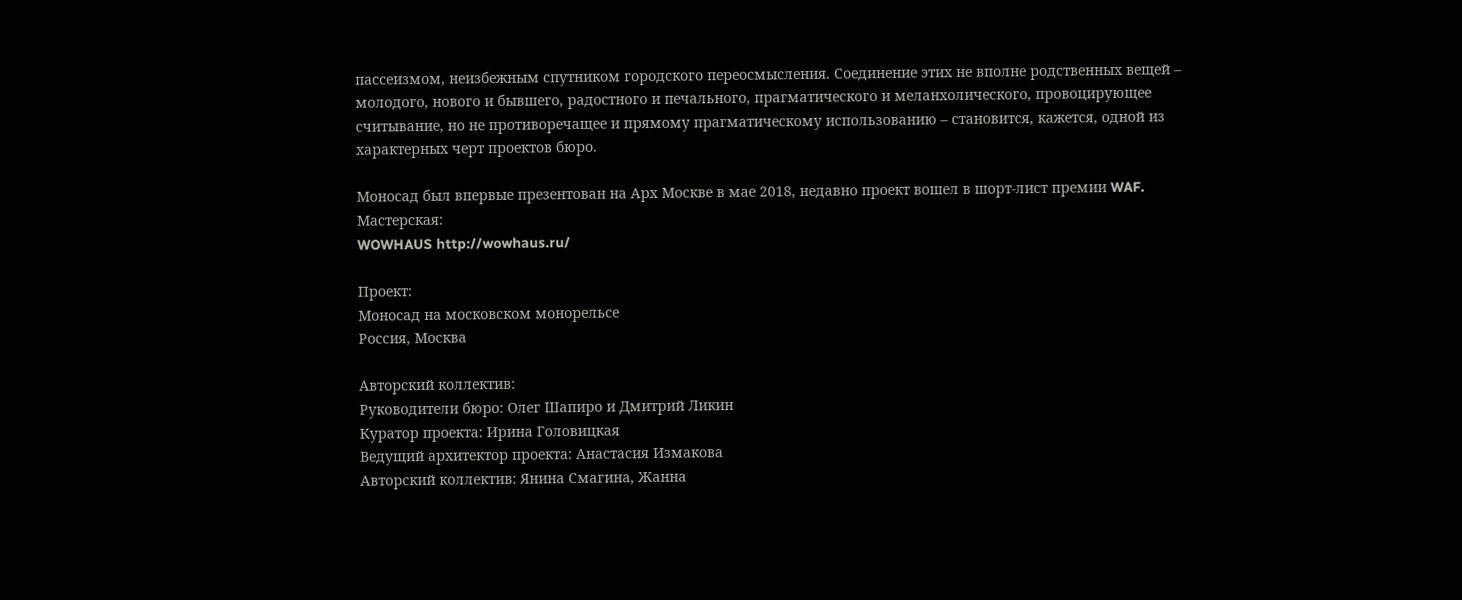пассеизмом, неизбежным спутником городского переосмысления. Соединение этих не вполне родственных вещей – молодого, нового и бывшего, радостного и печального, прагматического и меланхолического, провоцирующее считывание, но не противоречащее и прямому прагматическому использованию – становится, кажется, одной из характерных черт проектов бюро.

Моносад был впервые презентован на Арх Москве в мае 2018, недавно проект вошел в шорт-лист премии WAF.
Мастерская:
WOWHAUS http://wowhaus.ru/

Проект:
Моносад на московском монорельсе
Россия, Москва

Авторский коллектив:
Руководители бюро: Олег Шапиро и Дмитрий Ликин
Куратор проекта: Ирина Головицкая
Ведущий архитектор проекта: Анастасия Измакова
Авторский коллектив: Янина Смагина, Жанна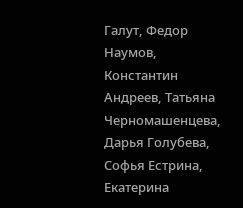Галут, Федор Наумов, Константин Андреев, Татьяна Черномашенцева, Дарья Голубева, Софья Естрина, Екатерина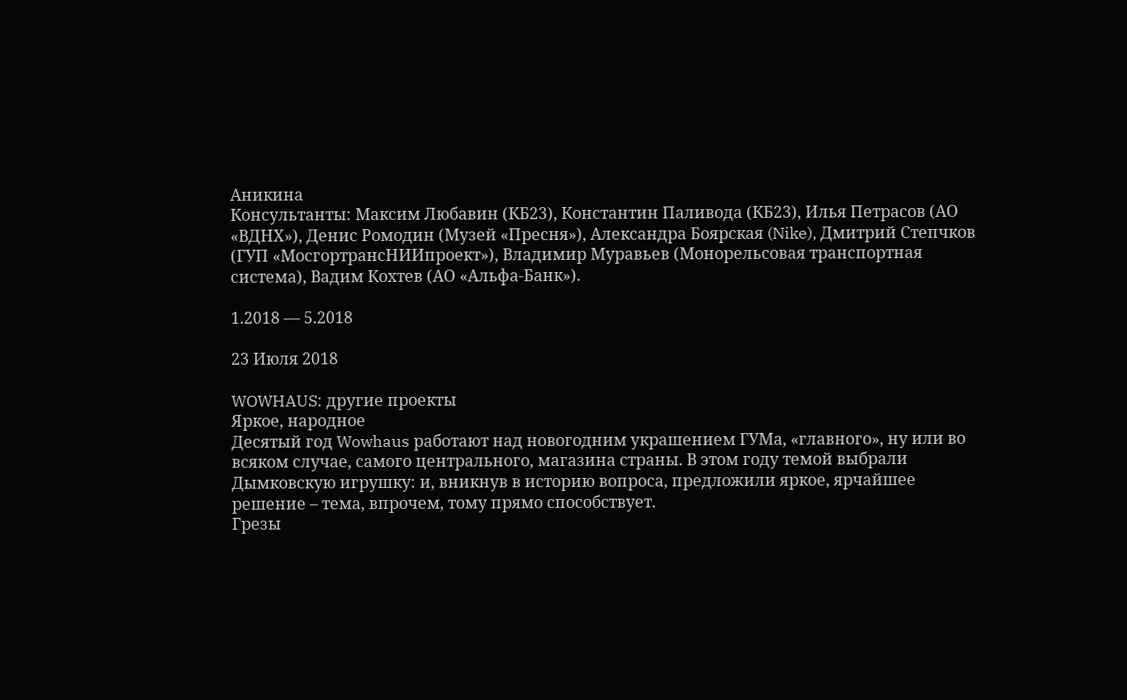Аникина
Консультанты: Максим Любавин (КБ23), Константин Паливода (КБ23), Илья Петрасов (АО «ВДНХ»), Денис Ромодин (Музей «Пресня»), Александра Боярская (Nike), Дмитрий Степчков (ГУП «МосгортрансНИИпроект»), Владимир Муравьев (Монорельсовая транспортная система), Вадим Кохтев (АО «Альфа-Банк»).

1.2018 — 5.2018

23 Июля 2018

WOWHAUS: другие проекты
Яркое, народное
Десятый год Wowhaus работают над новогодним украшением ГУМа, «главного», ну или во всяком случае, самого центрального, магазина страны. В этом году темой выбрали Дымковскую игрушку: и, вникнув в историю вопроса, предложили яркое, ярчайшее решение – тема, впрочем, тому прямо способствует.
Грезы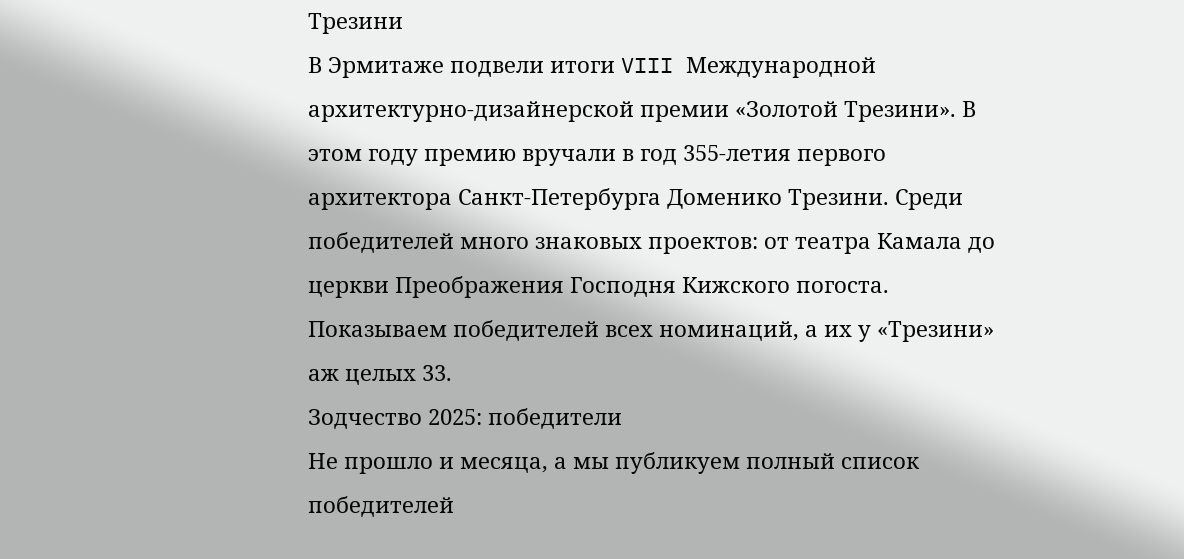Трезини
В Эрмитаже подвели итоги VIII Международной архитектурно-дизайнерской премии «Золотой Трезини». В этом году премию вручали в год 355-летия первого архитектора Санкт-Петербурга Доменико Трезини. Среди победителей много знаковых проектов: от театра Камала до церкви Преображения Господня Кижского погоста. Показываем победителей всех номинаций, а их у «Трезини» аж целых 33.
Зодчество 2025: победители
Не прошло и месяца, а мы публикуем полный список победителей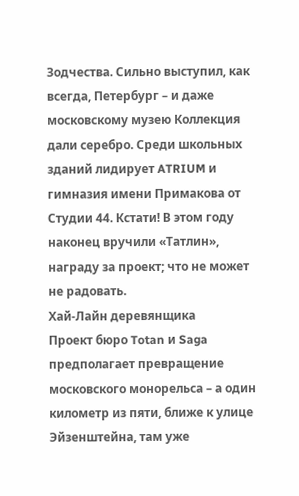Зодчества. Сильно выступил, как всегда, Петербург – и даже московскому музею Коллекция дали серебро. Среди школьных зданий лидирует ATRIUM и гимназия имени Примакова от Студии 44. Кстати! В этом году наконец вручили «Татлин», награду за проект; что не может не радовать.
Хай-Лайн деревянщика
Проект бюро Totan и Saga предполагает превращение московского монорельса – а один километр из пяти, ближе к улице Эйзенштейна, там уже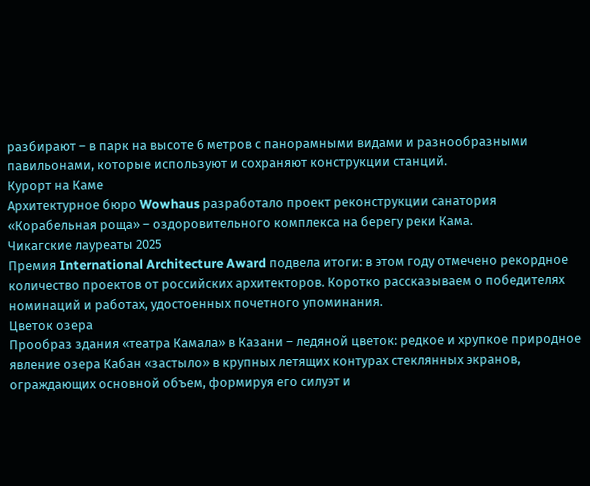разбирают – в парк на высоте 6 метров с панорамными видами и разнообразными павильонами, которые используют и сохраняют конструкции станций.
Курорт на Каме
Архитектурное бюро Wowhaus разработало проект реконструкции санатория «Корабельная роща» – оздоровительного комплекса на берегу реки Кама.
Чикагские лауреаты 2025
Премия International Architecture Award подвела итоги: в этом году отмечено рекордное количество проектов от российских архитекторов. Коротко рассказываем о победителях номинаций и работах, удостоенных почетного упоминания.
Цветок озера
Прообраз здания «театра Камала» в Казани – ледяной цветок: редкое и хрупкое природное явление озера Кабан «застыло» в крупных летящих контурах стеклянных экранов, ограждающих основной объем, формируя его силуэт и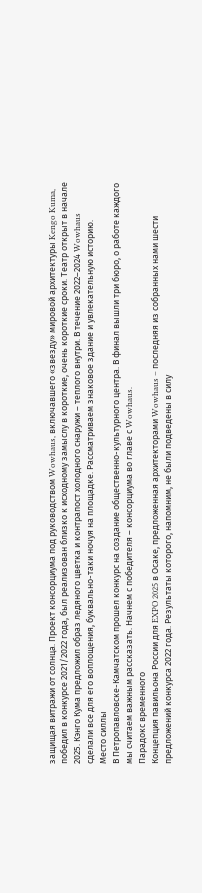защищая витражи от солнца. Проект консорциума под руководством Wowhaus, включавшего «звезду» мировой архитектуры Kengo Kuma, победил в конкурсе 2021/2022 года, был реализован близко к исходному замыслу в короткие, очень короткие сроки. Театр открыт в начале 2025. Кэнго Кума предложил образ ледяного цветка и контрапост холодного снаружи – теплого внутри. В течение 2022–2024 Wowhaus сделали все для его воплощения, буквально-таки ночуя на площадке. Рассматриваем знаковое здание и увлекательную историю.
Место силлы
В Петропавловске-Камчатском прошел конкурс на создание общественно-культурного центра. В финал вышли три бюро, о работе каждого мы считаем важным рассказать. Начнем с победителя – консорциума во главе с Wowhaus.
Парадокс временного
Концепция павильона России для EXPO 2025 в Осаке, предложенная архитекторами Wowhaus – последняя из собранных нами шести предложений конкурса 2022 года. Результаты которого, напомним, не были подведены в силу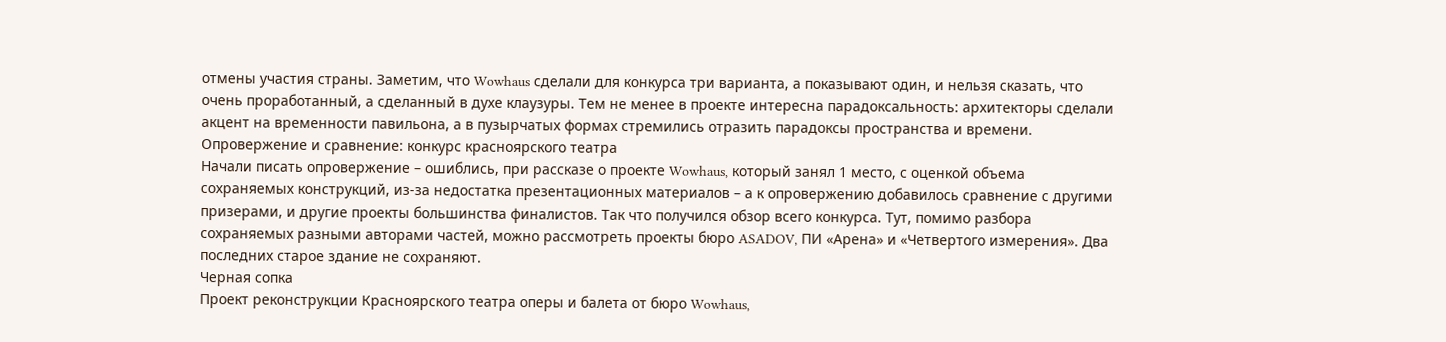отмены участия страны. Заметим, что Wowhaus сделали для конкурса три варианта, а показывают один, и нельзя сказать, что очень проработанный, а сделанный в духе клаузуры. Тем не менее в проекте интересна парадоксальность: архитекторы сделали акцент на временности павильона, а в пузырчатых формах стремились отразить парадоксы пространства и времени.
Опровержение и сравнение: конкурс красноярского театра
Начали писать опровержение – ошиблись, при рассказе о проекте Wowhaus, который занял 1 место, с оценкой объема сохраняемых конструкций, из-за недостатка презентационных материалов – а к опровержению добавилось сравнение с другими призерами, и другие проекты большинства финалистов. Так что получился обзор всего конкурса. Тут, помимо разбора сохраняемых разными авторами частей, можно рассмотреть проекты бюро ASADOV, ПИ «Арена» и «Четвертого измерения». Два последних старое здание не сохраняют.
Черная сопка
Проект реконструкции Красноярского театра оперы и балета от бюро Wowhaus,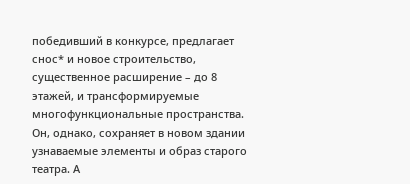победивший в конкурсе, предлагает снос* и новое строительство, существенное расширение – до 8 этажей, и трансформируемые многофункциональные пространства. Он, однако, сохраняет в новом здании узнаваемые элементы и образ старого театра. А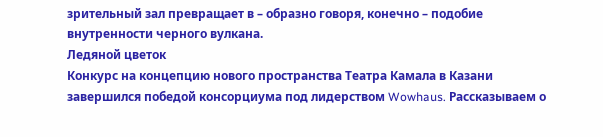зрительный зал превращает в – образно говоря, конечно – подобие внутренности черного вулкана.
Ледяной цветок
Конкурс на концепцию нового пространства Театра Камала в Казани завершился победой консорциума под лидерством Wowhaus. Рассказываем о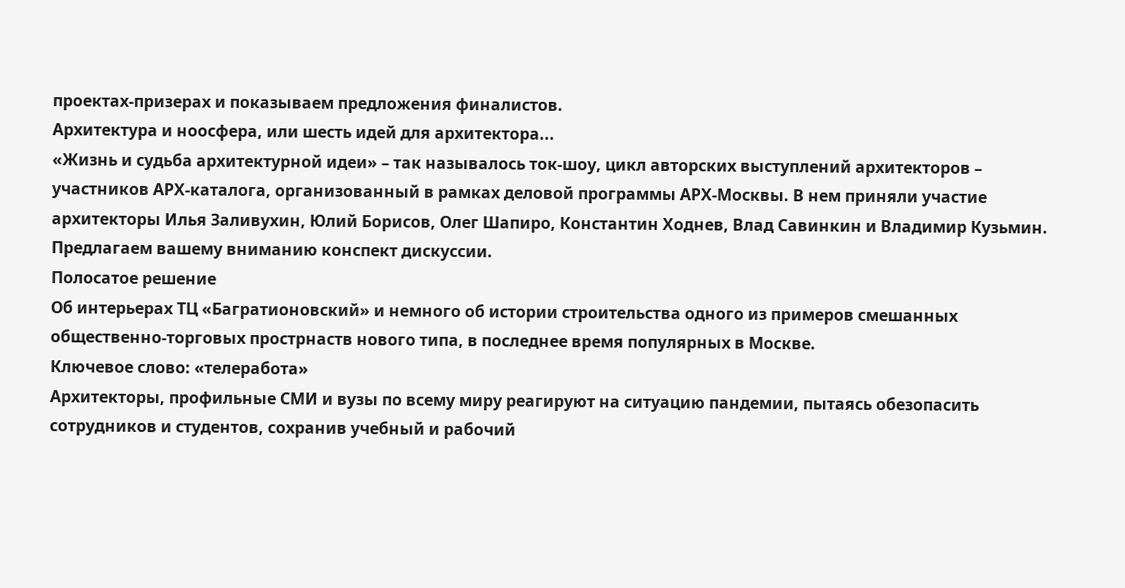проектах-призерах и показываем предложения финалистов.
Архитектура и ноосфера, или шесть идей для архитектора...
«Жизнь и судьба архитектурной идеи» – так называлось ток-шоу, цикл авторских выступлений архитекторов – участников АРХ-каталога, организованный в рамках деловой программы АРХ-Москвы. В нем приняли участие архитекторы Илья Заливухин, Юлий Борисов, Олег Шапиро, Константин Ходнев, Влад Савинкин и Владимир Кузьмин. Предлагаем вашему вниманию конспект дискуссии.
Полосатое решение
Об интерьерах ТЦ «Багратионовский» и немного об истории строительства одного из примеров смешанных общественно-торговых прострнаств нового типа, в последнее время популярных в Москве.
Ключевое слово: «телеработа»
Архитекторы, профильные СМИ и вузы по всему миру реагируют на ситуацию пандемии, пытаясь обезопасить сотрудников и студентов, сохранив учебный и рабочий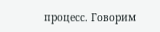процесс. Говорим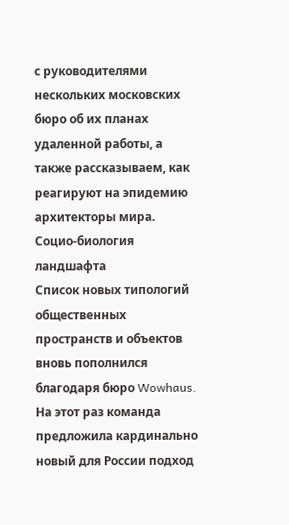с руководителями нескольких московских бюро об их планах удаленной работы, а также рассказываем, как реагируют на эпидемию архитекторы мира.
Социо-биология ландшафта
Список новых типологий общественных пространств и объектов вновь пополнился благодаря бюро Wowhaus. На этот раз команда предложила кардинально новый для России подход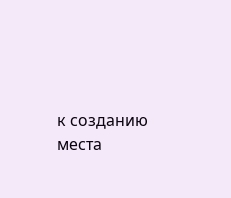к созданию места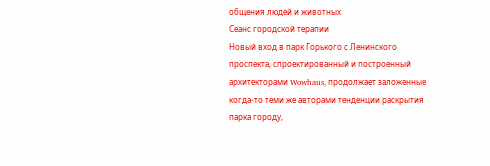общения людей и животных
Сеанс городской терапии
Новый вход в парк Горького с Ленинского проспекта, спроектированный и построенный архитекторами Wowhaus, продолжает заложенные когда-то теми же авторами тенденции раскрытия парка городу,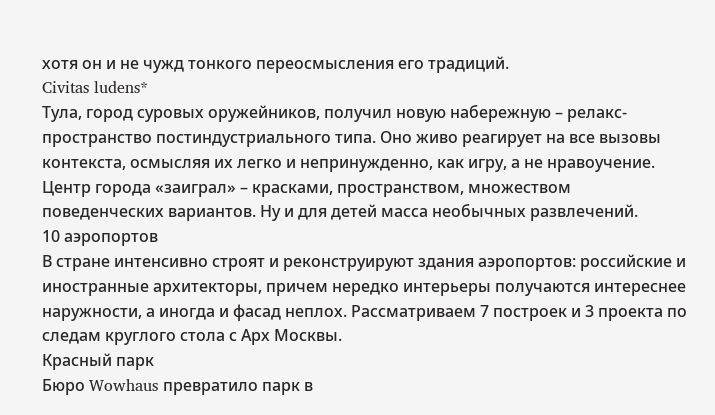хотя он и не чужд тонкого переосмысления его традиций.
Civitas ludens*
Тула, город суровых оружейников, получил новую набережную – релакс-пространство постиндустриального типа. Оно живо реагирует на все вызовы контекста, осмысляя их легко и непринужденно, как игру, а не нравоучение. Центр города «заиграл» – красками, пространством, множеством поведенческих вариантов. Ну и для детей масса необычных развлечений.
10 аэропортов
В стране интенсивно строят и реконструируют здания аэропортов: российские и иностранные архитекторы, причем нередко интерьеры получаются интереснее наружности, а иногда и фасад неплох. Рассматриваем 7 построек и 3 проекта по следам круглого стола с Арх Москвы.
Красный парк
Бюро Wowhaus превратило парк в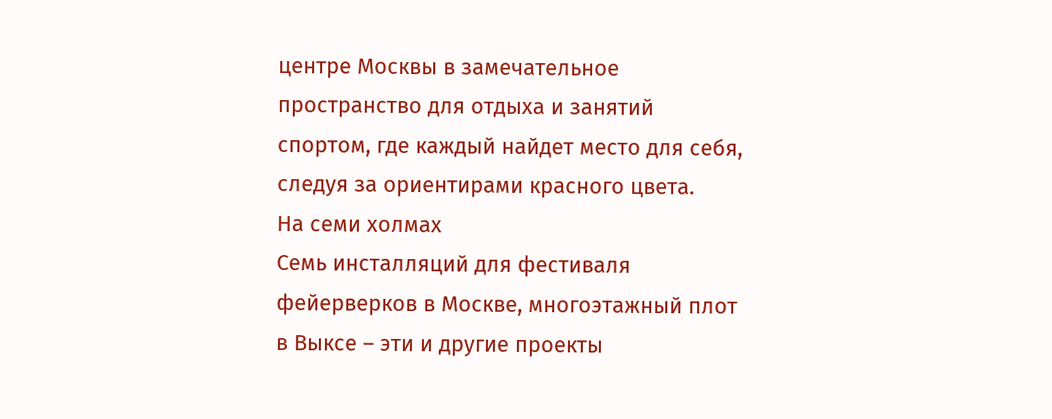центре Москвы в замечательное пространство для отдыха и занятий спортом, где каждый найдет место для себя, следуя за ориентирами красного цвета.
На семи холмах
Семь инсталляций для фестиваля фейерверков в Москве, многоэтажный плот в Выксе – эти и другие проекты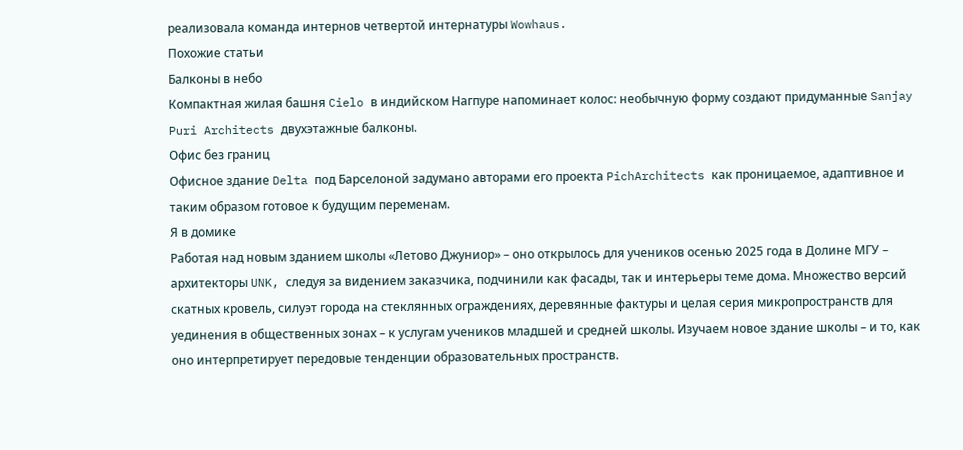реализовала команда интернов четвертой интернатуры Wowhaus.
Похожие статьи
Балконы в небо
Компактная жилая башня Cielo в индийском Нагпуре напоминает колос: необычную форму создают придуманные Sanjay Puri Architects двухэтажные балконы.
Офис без границ
Офисное здание Delta под Барселоной задумано авторами его проекта PichArchitects как проницаемое, адаптивное и таким образом готовое к будущим переменам.
Я в домике
Работая над новым зданием школы «Летово Джуниор» – оно открылось для учеников осенью 2025 года в Долине МГУ – архитекторы UNK, следуя за видением заказчика, подчинили как фасады, так и интерьеры теме дома. Множество версий скатных кровель, силуэт города на стеклянных ограждениях, деревянные фактуры и целая серия микропространств для уединения в общественных зонах – к услугам учеников младшей и средней школы. Изучаем новое здание школы – и то, как оно интерпретирует передовые тенденции образовательных пространств.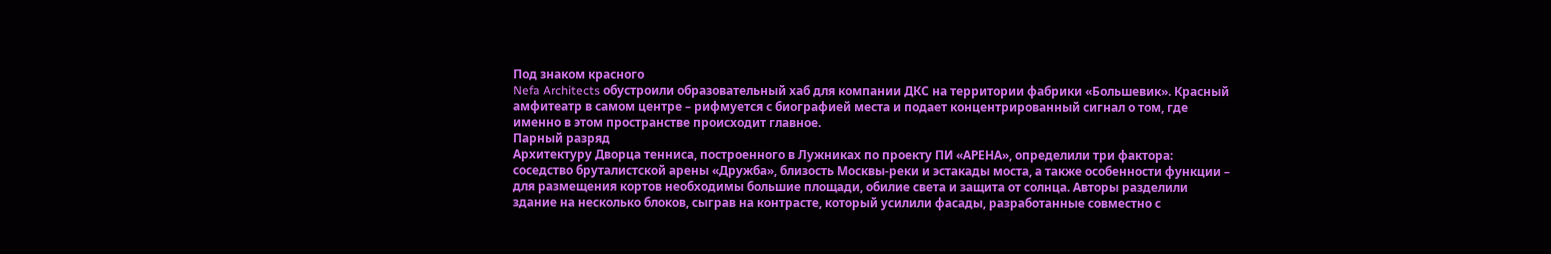Под знаком красного
Nefa Architects обустроили образовательный хаб для компании ДКС на территории фабрики «Большевик». Красный амфитеатр в самом центре – рифмуется с биографией места и подает концентрированный сигнал о том, где именно в этом пространстве происходит главное.
Парный разряд
Архитектуру Дворца тенниса, построенного в Лужниках по проекту ПИ «АРЕНА», определили три фактора: соседство бруталистской арены «Дружба», близость Москвы-реки и эстакады моста, а также особенности функции – для размещения кортов необходимы большие площади, обилие света и защита от солнца. Авторы разделили здание на несколько блоков, сыграв на контрасте, который усилили фасады, разработанные совместно с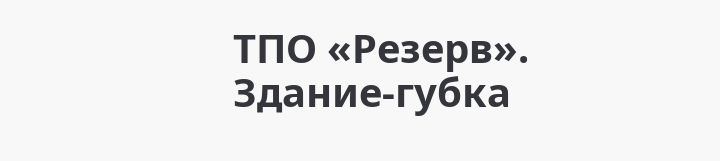ТПО «Резерв».
Здание-губка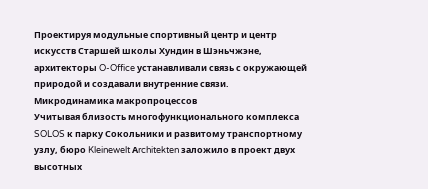Проектируя модульные спортивный центр и центр искусств Старшей школы Хундин в Шэньчжэне, архитекторы O-Office устанавливали связь с окружающей природой и создавали внутренние связи.
Микродинамика макропроцессов
Учитывая близость многофункционального комплекса SOLOS к парку Сокольники и развитому транспортному узлу, бюро Kleinewelt Аrchitekten заложило в проект двух высотных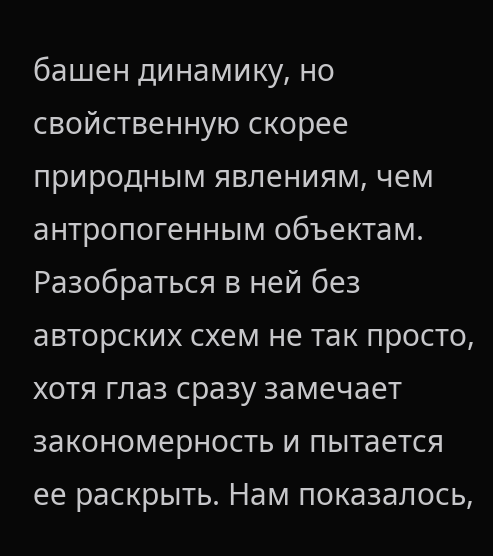башен динамику, но свойственную скорее природным явлениям, чем антропогенным объектам. Разобраться в ней без авторских схем не так просто, хотя глаз сразу замечает закономерность и пытается ее раскрыть. Нам показалось,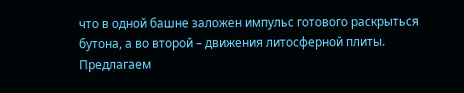что в одной башне заложен импульс готового раскрыться бутона, а во второй – движения литосферной плиты. Предлагаем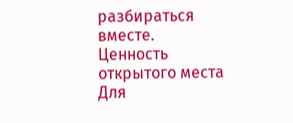разбираться вместе.
Ценность открытого места
Для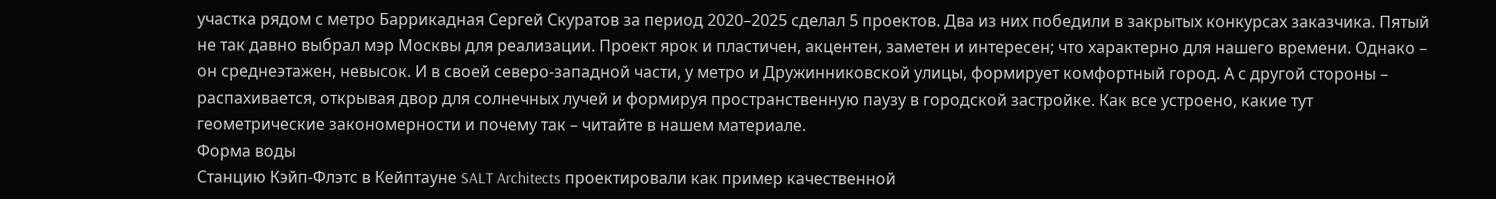участка рядом с метро Баррикадная Сергей Скуратов за период 2020–2025 сделал 5 проектов. Два из них победили в закрытых конкурсах заказчика. Пятый не так давно выбрал мэр Москвы для реализации. Проект ярок и пластичен, акцентен, заметен и интересен; что характерно для нашего времени. Однако – он среднеэтажен, невысок. И в своей северо-западной части, у метро и Дружинниковской улицы, формирует комфортный город. А с другой стороны – распахивается, открывая двор для солнечных лучей и формируя пространственную паузу в городской застройке. Как все устроено, какие тут геометрические закономерности и почему так – читайте в нашем материале.
Форма воды
Станцию Кэйп-Флэтс в Кейптауне SALT Architects проектировали как пример качественной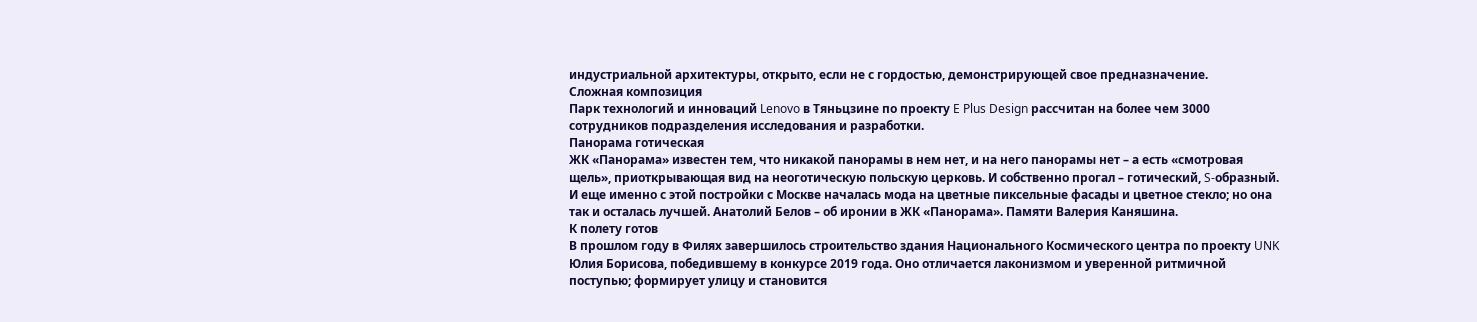индустриальной архитектуры, открыто, если не с гордостью, демонстрирующей свое предназначение.
Сложная композиция
Парк технологий и инноваций Lenovo в Тяньцзине по проекту E Plus Design рассчитан на более чем 3000 сотрудников подразделения исследования и разработки.
Панорама готическая
ЖК «Панорама» известен тем, что никакой панорамы в нем нет, и на него панорамы нет – а есть «смотровая щель», приоткрывающая вид на неоготическую польскую церковь. И собственно прогал – готический, S-образный. И еще именно с этой постройки с Москве началась мода на цветные пиксельные фасады и цветное стекло; но она так и осталась лучшей. Анатолий Белов – об иронии в ЖК «Панорама». Памяти Валерия Каняшина.
К полету готов
В прошлом году в Филях завершилось строительство здания Национального Космического центра по проекту UNK Юлия Борисова, победившему в конкурсе 2019 года. Оно отличается лаконизмом и уверенной ритмичной поступью; формирует улицу и становится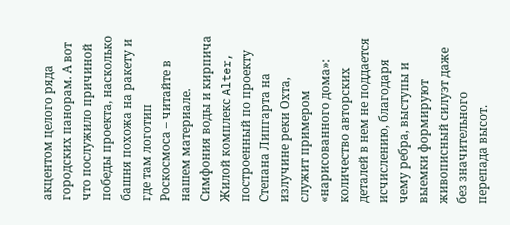акцентом целого ряда городских панорам. А вот что послужило причиной победы проекта, насколько башня похожа на ракету и где там логотип Роскосмоса – читайте в нашем материале.
Симфония воды и кирпича
Жилой комплекс Alter, построенный по проекту Степана Липгарта на излучине реки Охта, служит примером «нарисованного дома»: количество авторских деталей в нем не поддается исчислению, благодаря чему ребра, выступы и выемки формируют живописный силуэт даже без значительного перепада высот.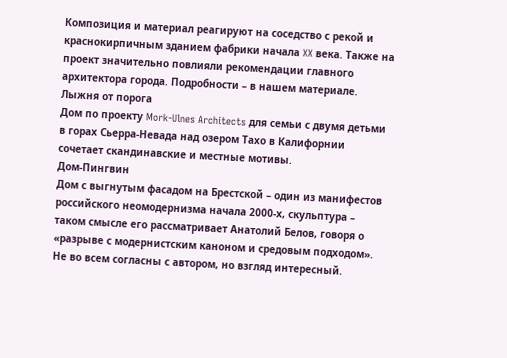Композиция и материал реагируют на соседство с рекой и краснокирпичным зданием фабрики начала XX века. Также на проект значительно повлияли рекомендации главного архитектора города. Подробности – в нашем материале.
Лыжня от порога
Дом по проекту Mork-Ulnes Architects для семьи с двумя детьми в горах Сьерра-Невада над озером Тахо в Калифорнии сочетает скандинавские и местные мотивы.
Дом-Пингвин
Дом с выгнутым фасадом на Брестской – один из манифестов российского неомодернизма начала 2000-х, скульптура – таком смысле его рассматривает Анатолий Белов, говоря о «разрыве с модернистским каноном и средовым подходом». Не во всем согласны с автором, но взгляд интересный.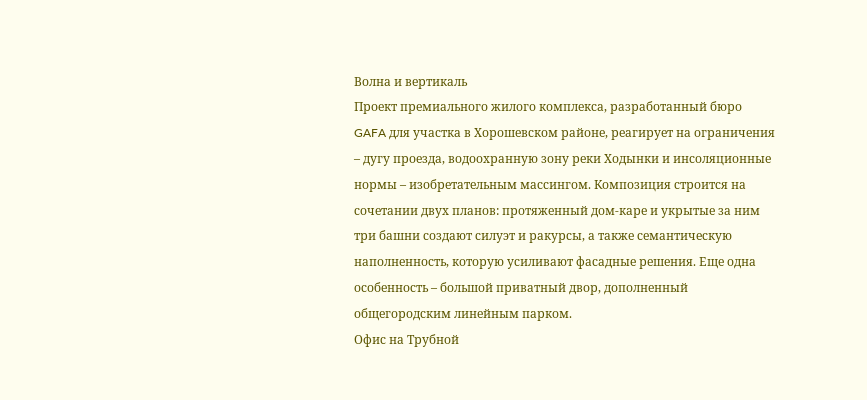Волна и вертикаль
Проект премиального жилого комплекса, разработанный бюро GAFA для участка в Хорошевском районе, реагирует на ограничения – дугу проезда, водоохранную зону реки Ходынки и инсоляционные нормы – изобретательным массингом. Композиция строится на сочетании двух планов: протяженный дом-каре и укрытые за ним три башни создают силуэт и ракурсы, а также семантическую наполненность, которую усиливают фасадные решения. Еще одна особенность – большой приватный двор, дополненный общегородским линейным парком.
Офис на Трубной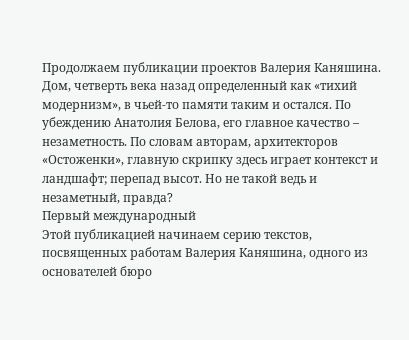Продолжаем публикации проектов Валерия Каняшина. Дом, четверть века назад определенный как «тихий модернизм», в чьей-то памяти таким и остался. По убеждению Анатолия Белова, его главное качество – незаметность. По словам авторам, архитекторов «Остоженки», главную скрипку здесь играет контекст и ландшафт; перепад высот. Но не такой ведь и незаметный, правда?
Первый международный
Этой публикацией начинаем серию текстов, посвященных работам Валерия Каняшина, одного из основателей бюро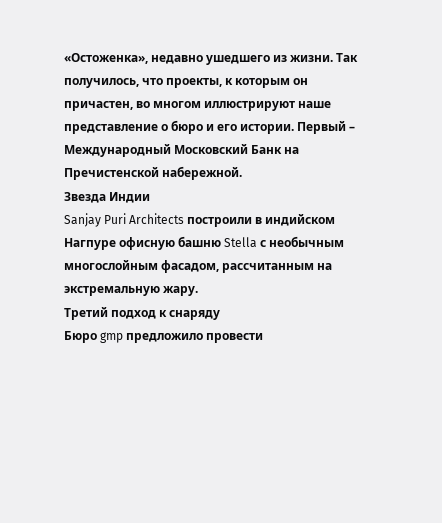«Остоженка», недавно ушедшего из жизни. Так получилось, что проекты, к которым он причастен, во многом иллюстрируют наше представление о бюро и его истории. Первый – Международный Московский Банк на Пречистенской набережной.
Звезда Индии
Sanjay Puri Architects построили в индийском Нагпуре офисную башню Stella с необычным многослойным фасадом, рассчитанным на экстремальную жару.
Третий подход к снаряду
Бюро gmp предложило провести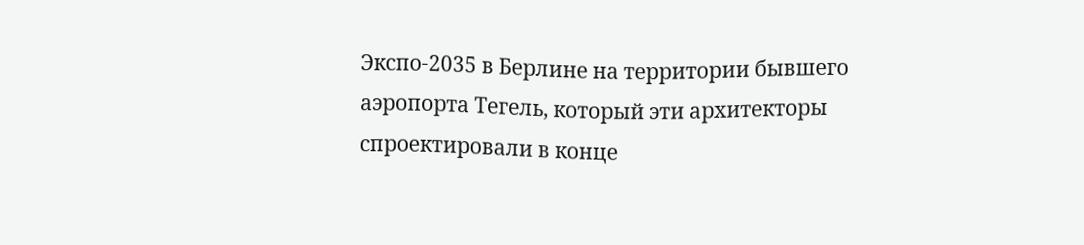Экспо-2035 в Берлине на территории бывшего аэропорта Тегель, который эти архитекторы спроектировали в конце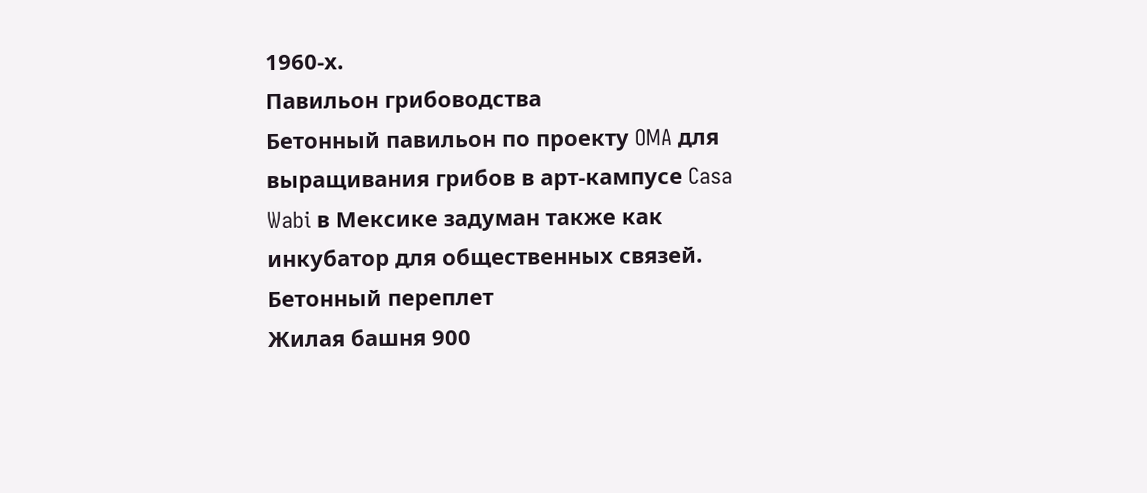1960-х.
Павильон грибоводства
Бетонный павильон по проекту OMA для выращивания грибов в арт-кампусе Casa Wabi в Мексике задуман также как инкубатор для общественных связей.
Бетонный переплет
Жилая башня 900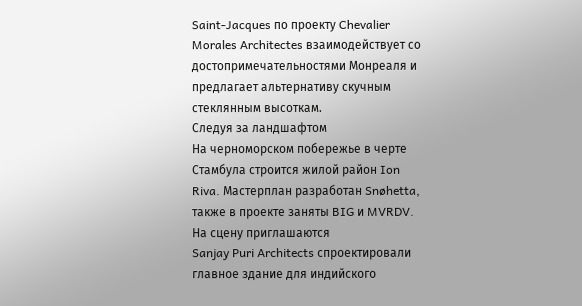Saint-Jacques по проекту Chevalier Morales Architectes взаимодействует со достопримечательностями Монреаля и предлагает альтернативу скучным стеклянным высоткам.
Следуя за ландшафтом
На черноморском побережье в черте Стамбула строится жилой район Ion Riva. Мастерплан разработан Snøhetta, также в проекте заняты BIG и MVRDV.
На сцену приглашаются
Sanjay Puri Architects спроектировали главное здание для индийского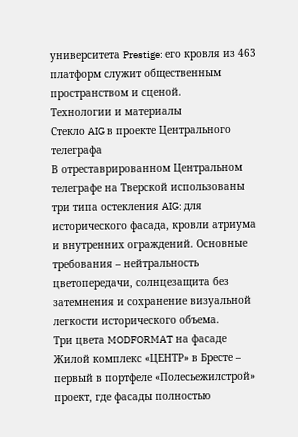университета Prestige: его кровля из 463 платформ служит общественным пространством и сценой.
Технологии и материалы
Стекло AIG в проекте Центрального телеграфа
В отреставрированном Центральном телеграфе на Тверской использованы три типа остекления AIG: для исторического фасада, кровли атриума и внутренних ограждений. Основные требования – нейтральность цветопередачи, солнцезащита без затемнения и сохранение визуальной легкости исторического объема.
Три цвета MODFORMAT на фасаде
Жилой комплекс «ЦЕНТР» в Бресте – первый в портфеле «Полесьежилстрой» проект, где фасады полностью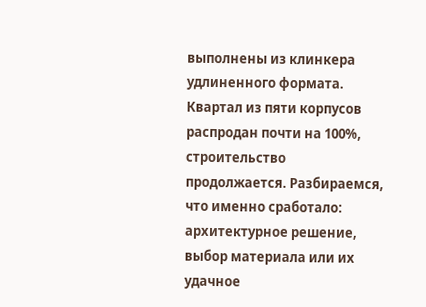выполнены из клинкера удлиненного формата. Квартал из пяти корпусов распродан почти на 100%, строительство продолжается. Разбираемся, что именно сработало: архитектурное решение, выбор материала или их удачное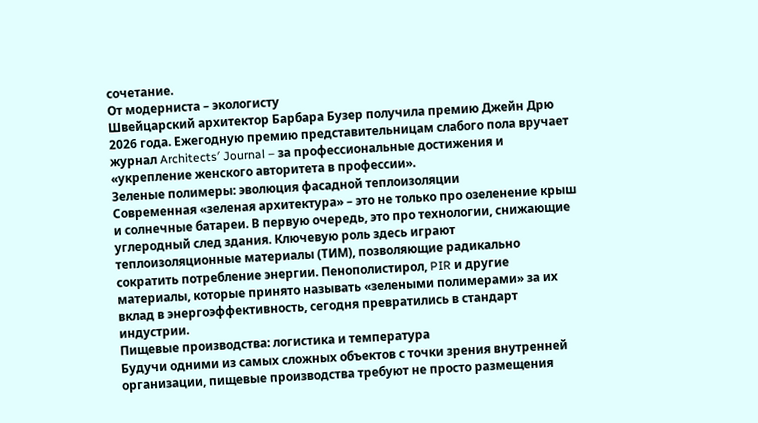сочетание.
От модерниста – экологисту
Швейцарский архитектор Барбара Бузер получила премию Джейн Дрю 2026 года. Ежегодную премию представительницам слабого пола вручает журнал Architects′ Journal – за профессиональные достижения и «укрепление женского авторитета в профессии».
Зеленые полимеры: эволюция фасадной теплоизоляции
Современная «зеленая архитектура» – это не только про озеленение крыш и солнечные батареи. В первую очередь, это про технологии, снижающие углеродный след здания. Ключевую роль здесь играют теплоизоляционные материалы (ТИМ), позволяющие радикально сократить потребление энергии. Пенополистирол, PIR и другие материалы, которые принято называть «зелеными полимерами» за их вклад в энергоэффективность, сегодня превратились в стандарт индустрии.
Пищевые производства: логистика и температура
Будучи одними из самых сложных объектов с точки зрения внутренней организации, пищевые производства требуют не просто размещения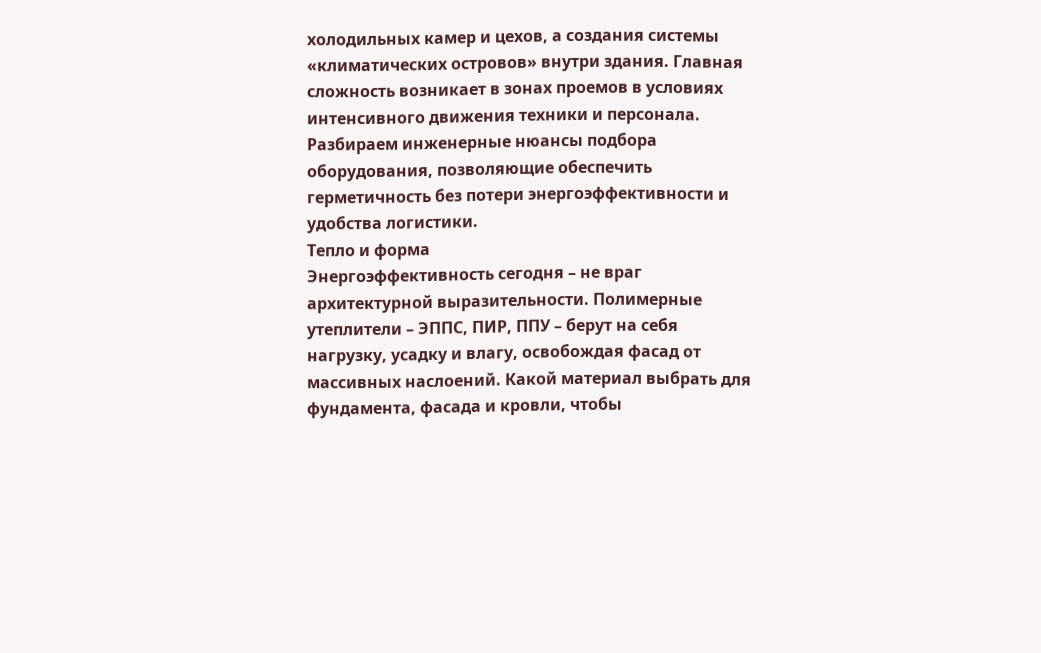холодильных камер и цехов, а создания системы «климатических островов» внутри здания. Главная сложность возникает в зонах проемов в условиях интенсивного движения техники и персонала. Разбираем инженерные нюансы подбора оборудования, позволяющие обеспечить герметичность без потери энергоэффективности и удобства логистики.
Тепло и форма
Энергоэффективность сегодня – не враг архитектурной выразительности. Полимерные утеплители – ЭППС, ПИР, ППУ – берут на себя нагрузку, усадку и влагу, освобождая фасад от массивных наслоений. Какой материал выбрать для фундамента, фасада и кровли, чтобы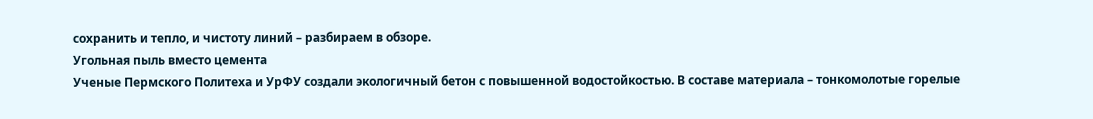сохранить и тепло, и чистоту линий – разбираем в обзоре.
Угольная пыль вместо цемента
Ученые Пермского Политеха и УрФУ создали экологичный бетон с повышенной водостойкостью. В составе материала – тонкомолотые горелые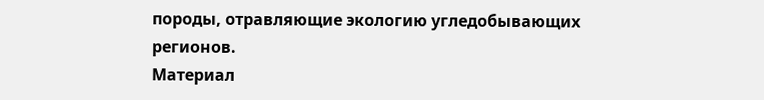породы, отравляющие экологию угледобывающих регионов.
Материал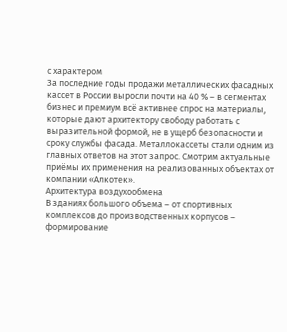с характером
За последние годы продажи металлических фасадных кассет в России выросли почти на 40 % – в сегментах бизнес и премиум всё активнее спрос на материалы, которые дают архитектору свободу работать с выразительной формой, не в ущерб безопасности и сроку службы фасада. Металлокассеты стали одним из главных ответов на этот запрос. Смотрим актуальные приёмы их применения на реализованных объектах от компании «Алкотек».
Архитектура воздухообмена
В зданиях большого объема – от спортивных комплексов до производственных корпусов – формирование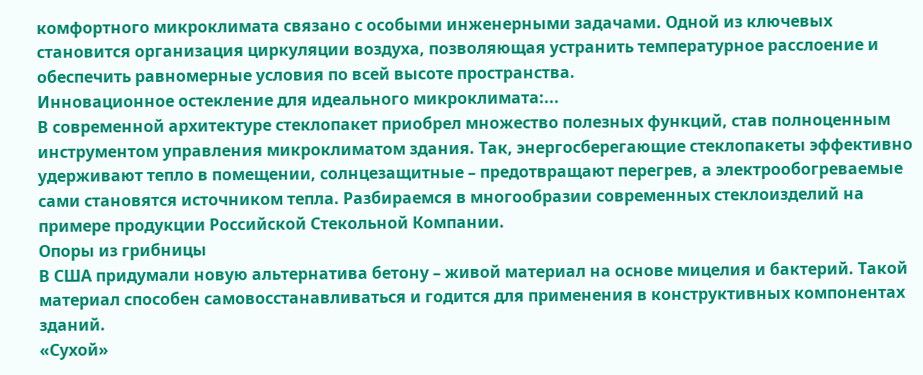комфортного микроклимата связано с особыми инженерными задачами. Одной из ключевых становится организация циркуляции воздуха, позволяющая устранить температурное расслоение и обеспечить равномерные условия по всей высоте пространства.
Инновационное остекление для идеального микроклимата:...
В современной архитектуре стеклопакет приобрел множество полезных функций, став полноценным инструментом управления микроклиматом здания. Так, энергосберегающие стеклопакеты эффективно удерживают тепло в помещении, солнцезащитные – предотвращают перегрев, а электрообогреваемые сами становятся источником тепла. Разбираемся в многообразии современных стеклоизделий на примере продукции Российской Стекольной Компании.
Опоры из грибницы
В США придумали новую альтернатива бетону – живой материал на основе мицелия и бактерий. Такой материал способен самовосстанавливаться и годится для применения в конструктивных компонентах зданий.
«Сухой»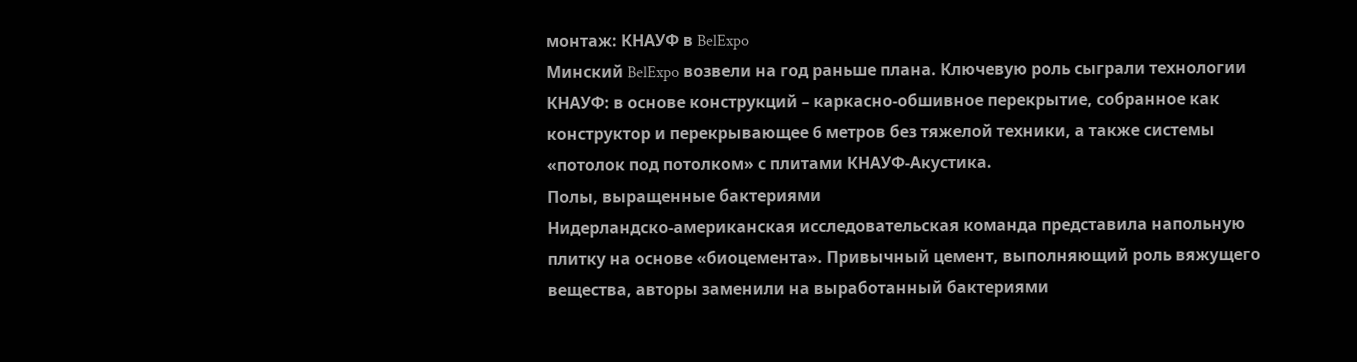монтаж: КНАУФ в BelExpo
Минский BelExpo возвели на год раньше плана. Ключевую роль сыграли технологии КНАУФ: в основе конструкций – каркасно-обшивное перекрытие, собранное как конструктор и перекрывающее 6 метров без тяжелой техники, а также системы «потолок под потолком» с плитами КНАУФ-Акустика.
Полы, выращенные бактериями
Нидерландско-американская исследовательская команда представила напольную плитку на основе «биоцемента». Привычный цемент, выполняющий роль вяжущего вещества, авторы заменили на выработанный бактериями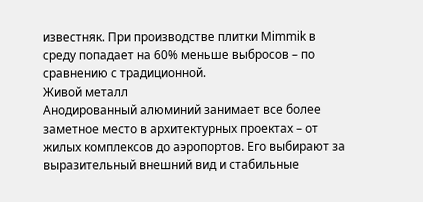известняк. При производстве плитки Mimmik в среду попадает на 60% меньше выбросов – по сравнению с традиционной.
Живой металл
Анодированный алюминий занимает все более заметное место в архитектурных проектах – от жилых комплексов до аэропортов. Его выбирают за выразительный внешний вид и стабильные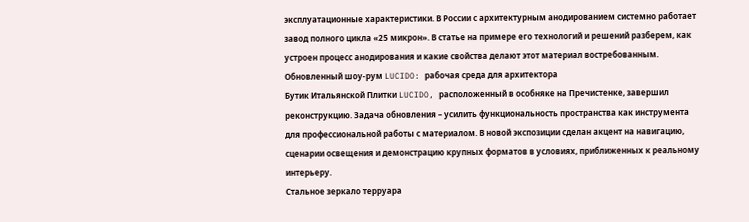эксплуатационные характеристики. В России с архитектурным анодированием системно работает завод полного цикла «25 микрон». В статье на примере его технологий и решений разберем, как устроен процесс анодирования и какие свойства делают этот материал востребованным.
Обновленный шоу-рум LUCIDO: рабочая среда для архитектора
Бутик Итальянской Плитки LUCIDO, расположенный в особняке на Пречистенке, завершил реконструкцию. Задача обновления – усилить функциональность пространства как инструмента для профессиональной работы с материалом. В новой экспозиции сделан акцент на навигацию, сценарии освещения и демонстрацию крупных форматов в условиях, приближенных к реальному интерьеру.
Стальное зеркало терруара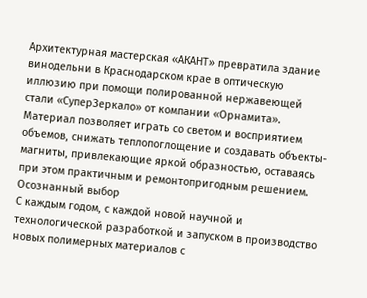Архитектурная мастерская «АКАНТ» превратила здание винодельни в Краснодарском крае в оптическую иллюзию при помощи полированной нержавеющей стали «СуперЗеркало» от компании «Орнамита». Материал позволяет играть со светом и восприятием объемов, снижать теплопоглощение и создавать объекты-магниты, привлекающие яркой образностью, оставаясь при этом практичным и ремонтопригодным решением.
Осознанный выбор
С каждым годом, с каждой новой научной и технологической разработкой и запуском в производство новых полимерных материалов с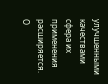улучшенными качествами сфера их применения расширяется. О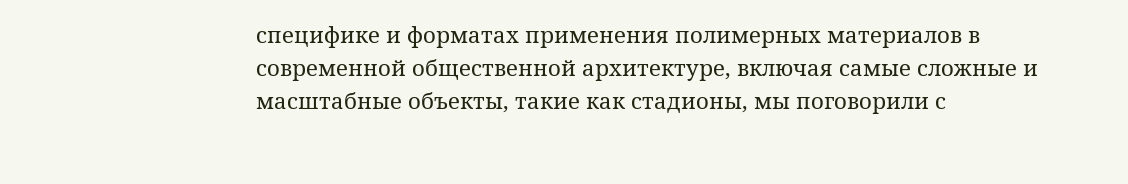специфике и форматах применения полимерных материалов в современной общественной архитектуре, включая самые сложные и масштабные объекты, такие как стадионы, мы поговорили с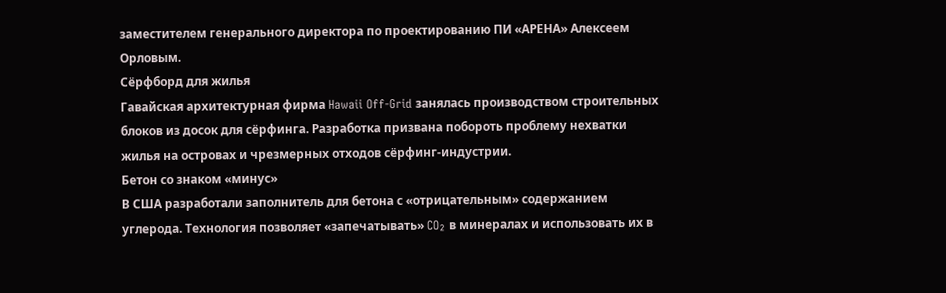заместителем генерального директора по проектированию ПИ «АРЕНА» Алексеем Орловым.
Сёрфборд для жилья
Гавайская архитектурная фирма Hawaii Off-Grid занялась производством строительных блоков из досок для сёрфинга. Разработка призвана побороть проблему нехватки жилья на островах и чрезмерных отходов сёрфинг-индустрии.
Бетон со знаком «минус»
В США разработали заполнитель для бетона с «отрицательным» содержанием углерода. Технология позволяет «запечатывать» CO₂ в минералах и использовать их в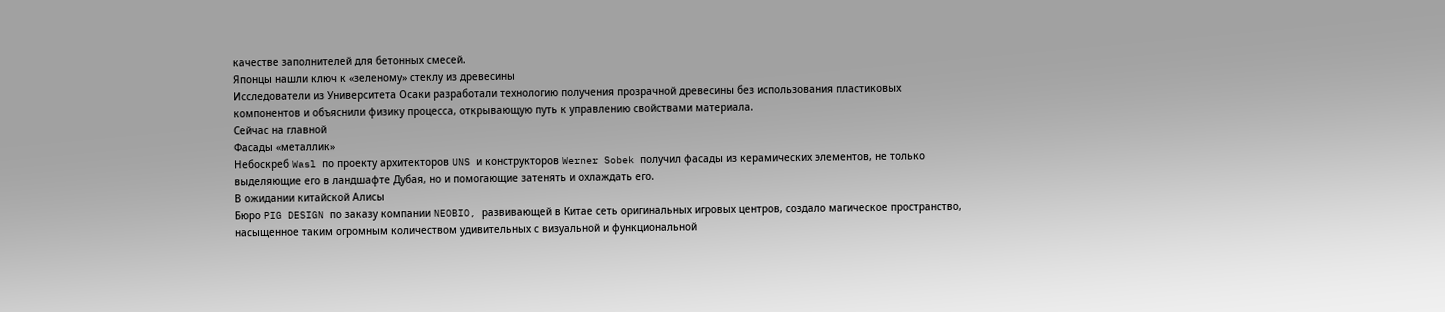качестве заполнителей для бетонных смесей.
Японцы нашли ключ к «зеленому» стеклу из древесины
Исследователи из Университета Осаки разработали технологию получения прозрачной древесины без использования пластиковых компонентов и объяснили физику процесса, открывающую путь к управлению свойствами материала.
Сейчас на главной
Фасады «металлик»
Небоскреб Wasl по проекту архитекторов UNS и конструкторов Werner Sobek получил фасады из керамических элементов, не только выделяющие его в ландшафте Дубая, но и помогающие затенять и охлаждать его.
В ожидании китайской Алисы
Бюро PIG DESIGN по заказу компании NEOBIO, развивающей в Китае сеть оригинальных игровых центров, создало магическое пространство, насыщенное таким огромным количеством удивительных с визуальной и функциональной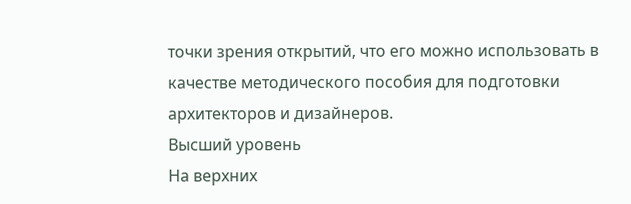точки зрения открытий, что его можно использовать в качестве методического пособия для подготовки архитекторов и дизайнеров.
Высший уровень
На верхних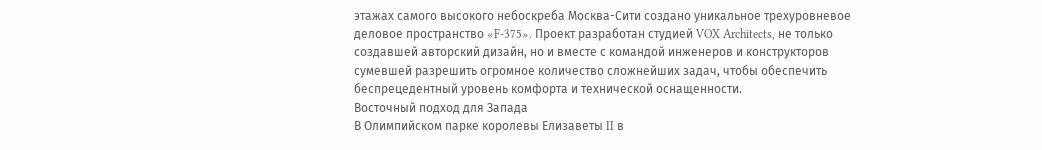этажах самого высокого небоскреба Москва-Сити создано уникальное трехуровневое деловое пространство «F-375». Проект разработан студией VOX Architects, не только создавшей авторский дизайн, но и вместе с командой инженеров и конструкторов сумевшей разрешить огромное количество сложнейших задач, чтобы обеспечить беспрецедентный уровень комфорта и технической оснащенности.
Восточный подход для Запада
В Олимпийском парке королевы Елизаветы II в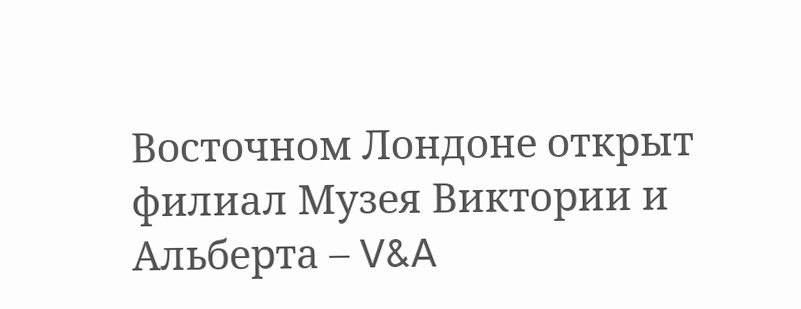Восточном Лондоне открыт филиал Музея Виктории и Альберта – V&A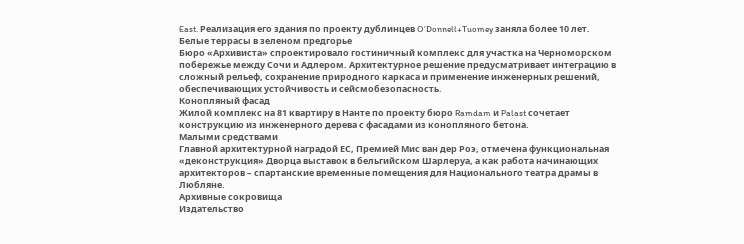East. Реализация его здания по проекту дублинцев O’Donnell+Tuomey заняла более 10 лет.
Белые террасы в зеленом предгорье
Бюро «Архивиста» спроектировало гостиничный комплекс для участка на Черноморском побережье между Сочи и Адлером. Архитектурное решение предусматривает интеграцию в сложный рельеф, сохранение природного каркаса и применение инженерных решений, обеспечивающих устойчивость и сейсмобезопасность.
Конопляный фасад
Жилой комплекс на 81 квартиру в Нанте по проекту бюро Ramdam и Palast сочетает конструкцию из инженерного дерева с фасадами из конопляного бетона.
Малыми средствами
Главной архитектурной наградой ЕС, Премией Мис ван дер Роэ, отмечена функциональная «деконструкция» Дворца выставок в бельгийском Шарлеруа, а как работа начинающих архитекторов – спартанские временные помещения для Национального театра драмы в Любляне.
Архивные сокровища
Издательство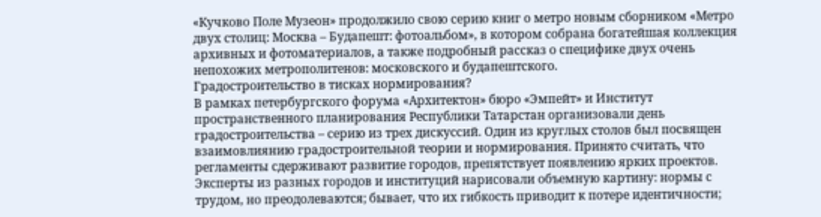«Кучково Поле Музеон» продолжило свою серию книг о метро новым сборником «Метро двух столиц: Москва – Будапешт: фотоальбом», в котором собрана богатейшая коллекция архивных и фотоматериалов, а также подробный рассказ о специфике двух очень непохожих метрополитенов: московского и будапештского.
Градостроительство в тисках нормирования?
В рамках петербургского форума «Архитектон» бюро «Эмпейт» и Институт пространственного планирования Республики Татарстан организовали день градостроительства – серию из трех дискуссий. Один из круглых столов был посвящен взаимовлиянию градостроительной теории и нормирования. Принято считать, что регламенты сдерживают развитие городов, препятствует появлению ярких проектов. Эксперты из разных городов и институций нарисовали объемную картину: нормы с трудом, но преодолеваются; бывает, что их гибкость приводит к потере идентичности;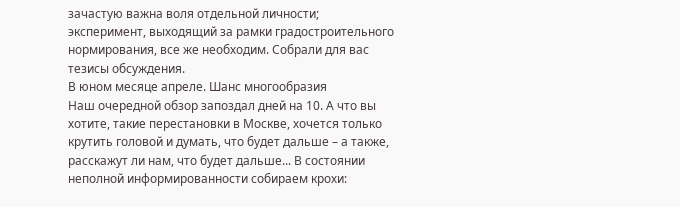зачастую важна воля отдельной личности; эксперимент, выходящий за рамки градостроительного нормирования, все же необходим. Собрали для вас тезисы обсуждения.
В юном месяце апреле. Шанс многообразия
Наш очередной обзор запоздал дней на 10. А что вы хотите, такие перестановки в Москве, хочется только крутить головой и думать, что будет дальше – а также, расскажут ли нам, что будет дальше... В состоянии неполной информированности собираем крохи: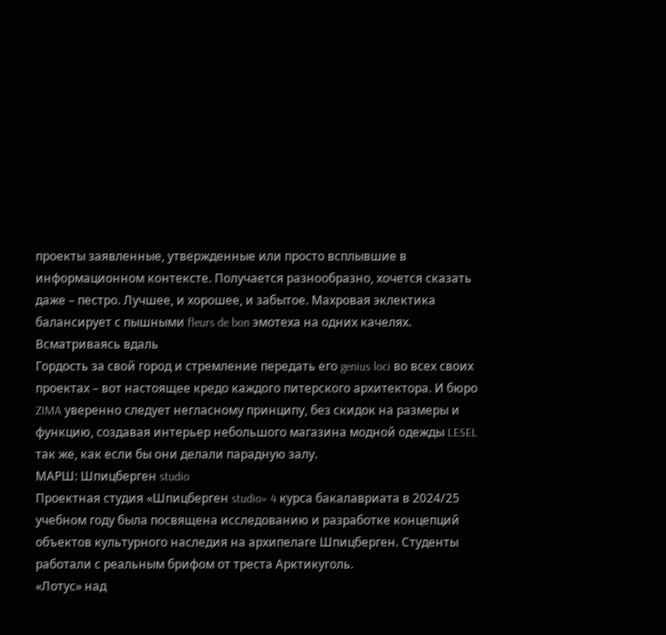проекты заявленные, утвержденные или просто всплывшие в информационном контексте. Получается разнообразно, хочется сказать даже – пестро. Лучшее, и хорошее, и забытое. Махровая эклектика балансирует с пышными fleurs de bon эмотеха на одних качелях.
Всматриваясь вдаль
Гордость за свой город и стремление передать его genius loci во всех своих проектах – вот настоящее кредо каждого питерского архитектора. И бюро ZIMA уверенно следует негласному принципу, без скидок на размеры и функцию, создавая интерьер небольшого магазина модной одежды LESEL так же, как если бы они делали парадную залу.
МАРШ: Шпицберген studio
Проектная студия «Шпицберген studio» 4 курса бакалавриата в 2024/25 учебном году была посвящена исследованию и разработке концепций объектов культурного наследия на архипелаге Шпицберген. Студенты работали с реальным брифом от треста Арктикуголь.
«Лотус» над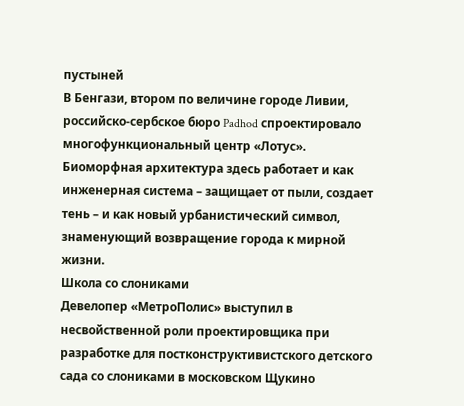пустыней
В Бенгази, втором по величине городе Ливии, российско-сербское бюро Padhod спроектировало многофункциональный центр «Лотус». Биоморфная архитектура здесь работает и как инженерная система – защищает от пыли, создает тень – и как новый урбанистический символ, знаменующий возвращение города к мирной жизни.
Школа со слониками
Девелопер «МетроПолис» выступил в несвойственной роли проектировщика при разработке для постконструктивистского детского сада со слониками в московском Щукино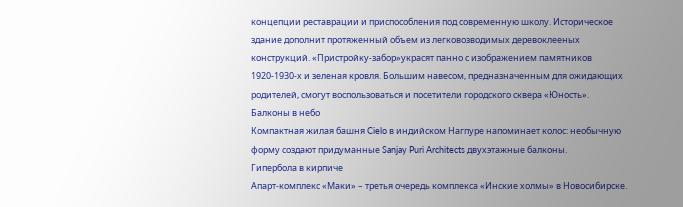концепции реставрации и приспособления под современную школу. Историческое здание дополнит протяженный объем из легковозводимых деревоклееных конструкций. «Пристройку-забор»украсят панно с изображением памятников 1920-1930-х и зеленая кровля. Большим навесом, предназначенным для ожидающих родителей, смогут воспользоваться и посетители городского сквера «Юность».
Балконы в небо
Компактная жилая башня Cielo в индийском Нагпуре напоминает колос: необычную форму создают придуманные Sanjay Puri Architects двухэтажные балконы.
Гипербола в кирпиче
Апарт-комплекс «Маки» – третья очередь комплекса «Инские холмы» в Новосибирске.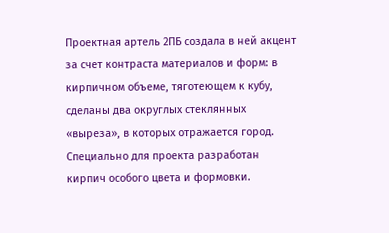Проектная артель 2ПБ создала в ней акцент за счет контраста материалов и форм: в кирпичном объеме, тяготеющем к кубу, сделаны два округлых стеклянных «выреза», в которых отражается город. Специально для проекта разработан кирпич особого цвета и формовки.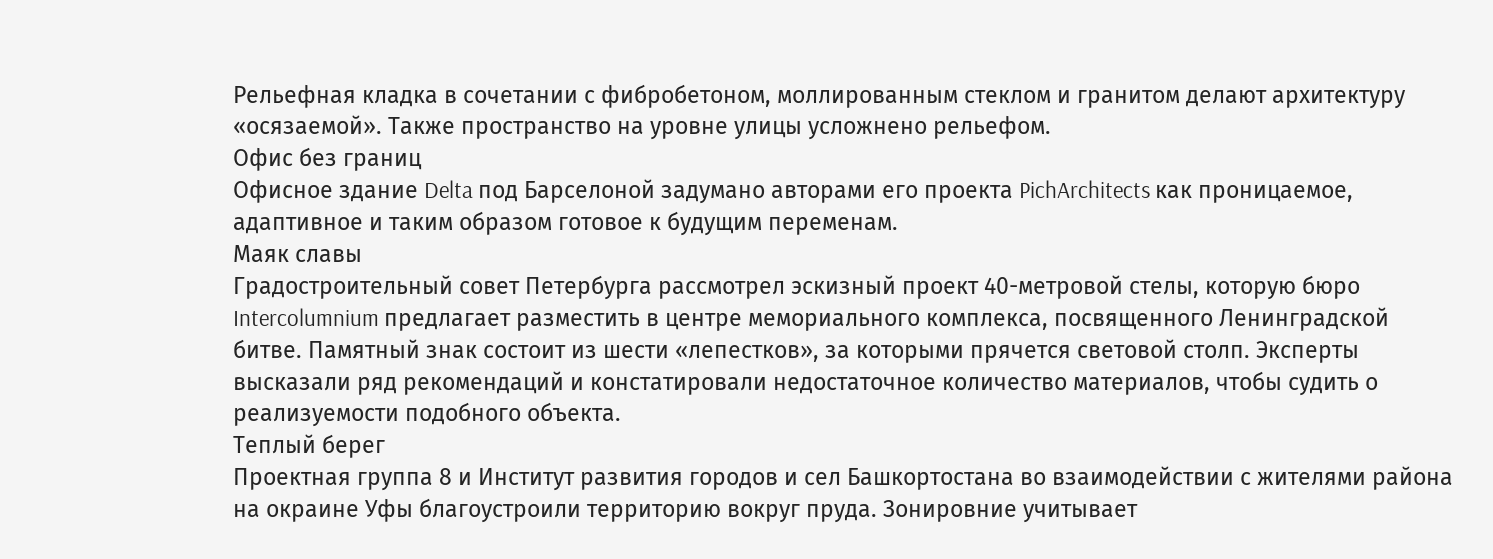Рельефная кладка в сочетании с фибробетоном, моллированным стеклом и гранитом делают архитектуру «осязаемой». Также пространство на уровне улицы усложнено рельефом.
Офис без границ
Офисное здание Delta под Барселоной задумано авторами его проекта PichArchitects как проницаемое, адаптивное и таким образом готовое к будущим переменам.
Маяк славы
Градостроительный совет Петербурга рассмотрел эскизный проект 40-метровой стелы, которую бюро Intercolumnium предлагает разместить в центре мемориального комплекса, посвященного Ленинградской битве. Памятный знак состоит из шести «лепестков», за которыми прячется световой столп. Эксперты высказали ряд рекомендаций и констатировали недостаточное количество материалов, чтобы судить о реализуемости подобного объекта.
Теплый берег
Проектная группа 8 и Институт развития городов и сел Башкортостана во взаимодействии с жителями района на окраине Уфы благоустроили территорию вокруг пруда. Зонировние учитывает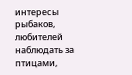интересы рыбаков, любителей наблюдать за птицами,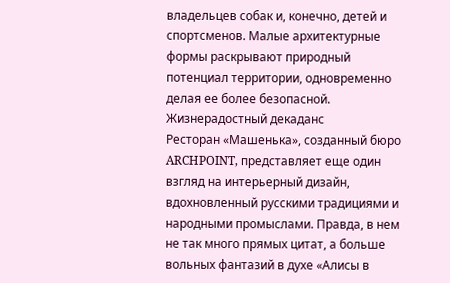владельцев собак и, конечно, детей и спортсменов. Малые архитектурные формы раскрывают природный потенциал территории, одновременно делая ее более безопасной.
Жизнерадостный декаданс
Ресторан «Машенька», созданный бюро ARCHPOINT, представляет еще один взгляд на интерьерный дизайн, вдохновленный русскими традициями и народными промыслами. Правда, в нем не так много прямых цитат, а больше вольных фантазий в духе «Алисы в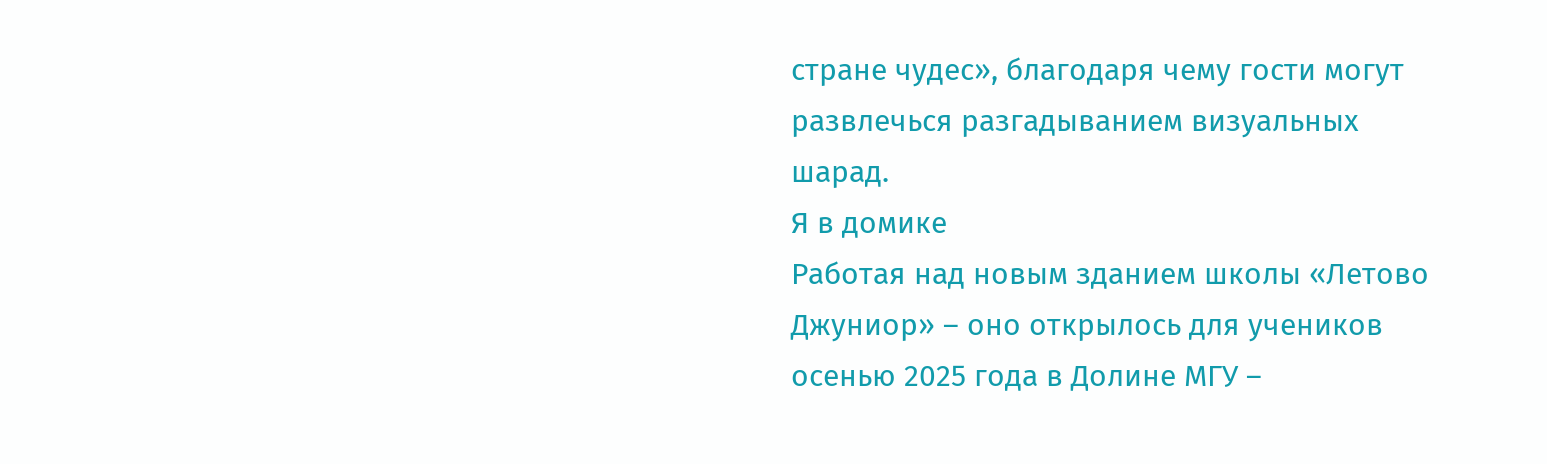стране чудес», благодаря чему гости могут развлечься разгадыванием визуальных шарад.
Я в домике
Работая над новым зданием школы «Летово Джуниор» – оно открылось для учеников осенью 2025 года в Долине МГУ –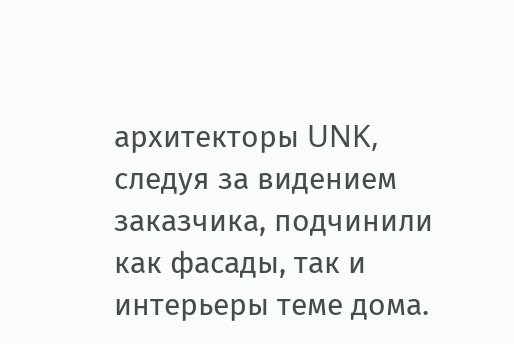архитекторы UNK, следуя за видением заказчика, подчинили как фасады, так и интерьеры теме дома.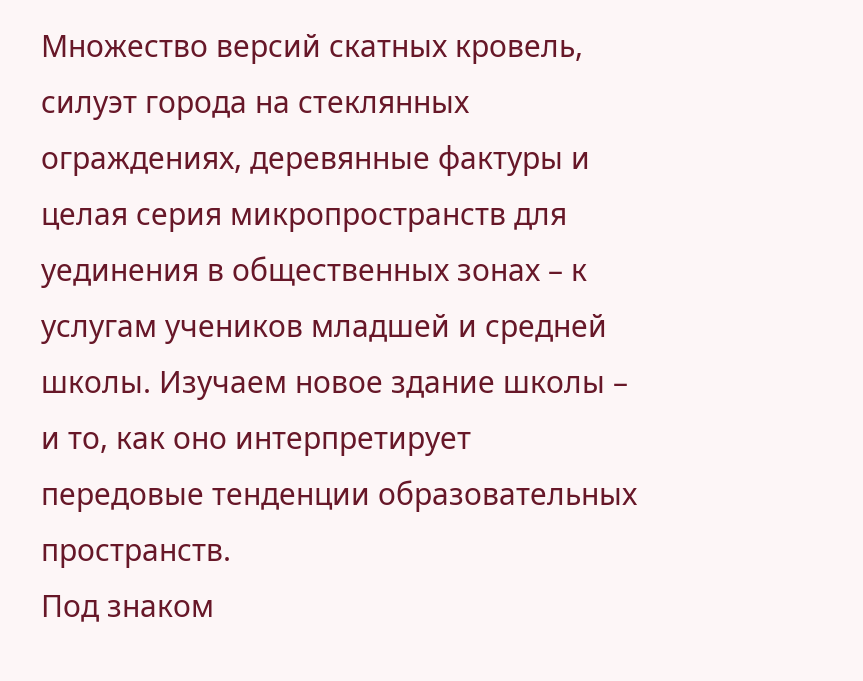Множество версий скатных кровель, силуэт города на стеклянных ограждениях, деревянные фактуры и целая серия микропространств для уединения в общественных зонах – к услугам учеников младшей и средней школы. Изучаем новое здание школы – и то, как оно интерпретирует передовые тенденции образовательных пространств.
Под знаком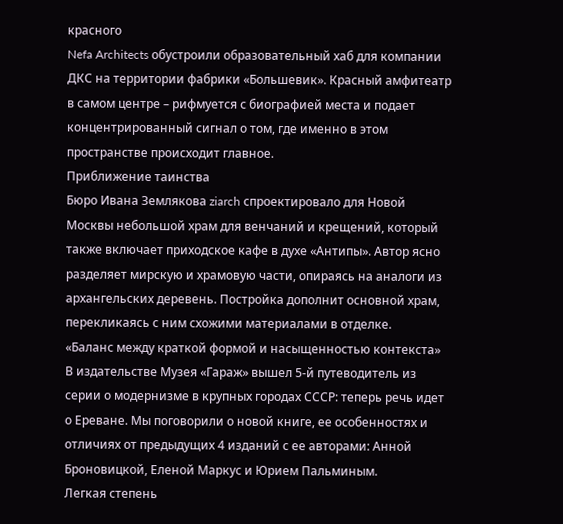красного
Nefa Architects обустроили образовательный хаб для компании ДКС на территории фабрики «Большевик». Красный амфитеатр в самом центре – рифмуется с биографией места и подает концентрированный сигнал о том, где именно в этом пространстве происходит главное.
Приближение таинства
Бюро Ивана Землякова ziarch спроектировало для Новой Москвы небольшой храм для венчаний и крещений, который также включает приходское кафе в духе «Антипы». Автор ясно разделяет мирскую и храмовую части, опираясь на аналоги из архангельских деревень. Постройка дополнит основной храм, перекликаясь с ним схожими материалами в отделке.
«Баланс между краткой формой и насыщенностью контекста»
В издательстве Музея «Гараж» вышел 5-й путеводитель из серии о модернизме в крупных городах СССР: теперь речь идет о Ереване. Мы поговорили о новой книге, ее особенностях и отличиях от предыдущих 4 изданий с ее авторами: Анной Броновицкой, Еленой Маркус и Юрием Пальминым.
Легкая степень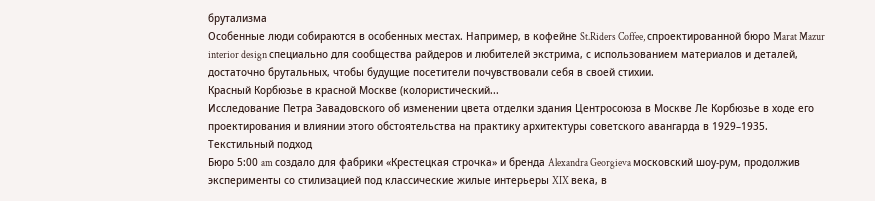брутализма
Особенные люди собираются в особенных местах. Например, в кофейне St.Riders Coffee, спроектированной бюро Marat Mazur interior design специально для сообщества райдеров и любителей экстрима, с использованием материалов и деталей, достаточно брутальных, чтобы будущие посетители почувствовали себя в своей стихии.
Красный Корбюзье в красной Москве (колористический...
Исследование Петра Завадовского об изменении цвета отделки здания Центросоюза в Москве Ле Корбюзье в ходе его проектирования и влиянии этого обстоятельства на практику архитектуры советского авангарда в 1929–1935.
Текстильный подход
Бюро 5:00 am создало для фабрики «Крестецкая строчка» и бренда Alexandra Georgieva московский шоу-рум, продолжив эксперименты со стилизацией под классические жилые интерьеры XIX века, в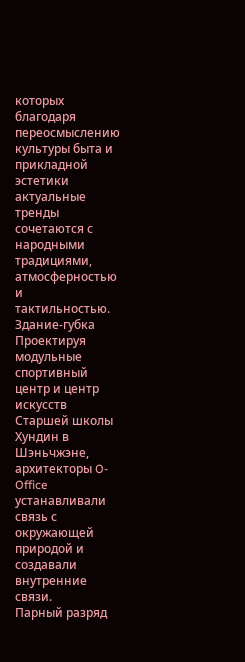которых благодаря переосмыслению культуры быта и прикладной эстетики актуальные тренды сочетаются с народными традициями, атмосферностью и тактильностью.
Здание-губка
Проектируя модульные спортивный центр и центр искусств Старшей школы Хундин в Шэньчжэне, архитекторы O-Office устанавливали связь с окружающей природой и создавали внутренние связи.
Парный разряд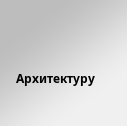Архитектуру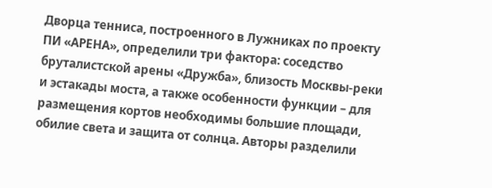Дворца тенниса, построенного в Лужниках по проекту ПИ «АРЕНА», определили три фактора: соседство бруталистской арены «Дружба», близость Москвы-реки и эстакады моста, а также особенности функции – для размещения кортов необходимы большие площади, обилие света и защита от солнца. Авторы разделили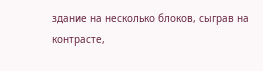здание на несколько блоков, сыграв на контрасте,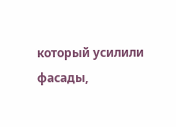который усилили фасады,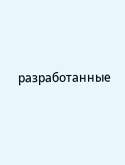разработанные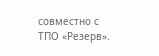совместно с ТПО «Резерв».